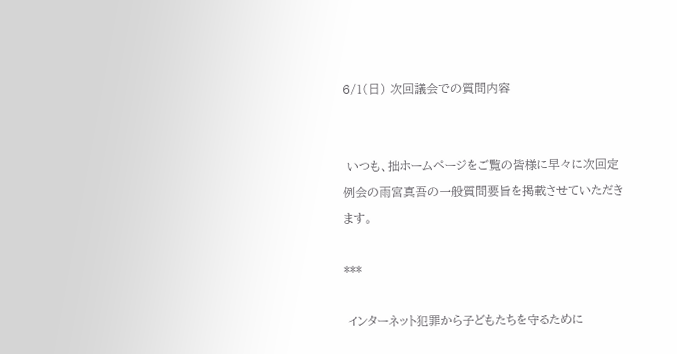6/1(日) 次回議会での質問内容


 いつも、拙ホームページをご覧の皆様に早々に次回定例会の雨宮真吾の一般質問要旨を掲載させていただきます。

***

 インターネット犯罪から子どもたちを守るために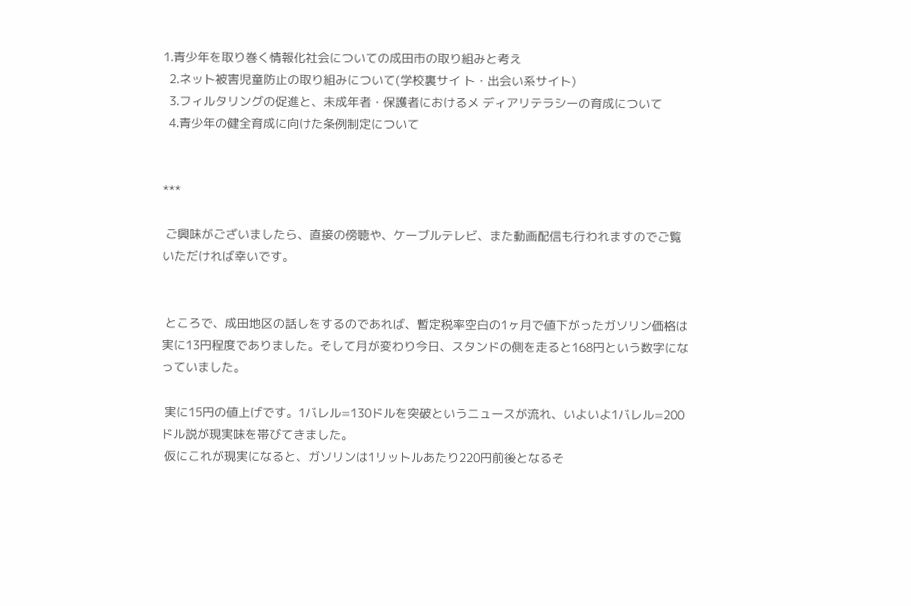1.青少年を取り巻く情報化社会についての成田市の取り組みと考え
  2.ネット被害児童防止の取り組みについて(学校裏サイ ト・出会い系サイト)
  3.フィルタリングの促進と、未成年者・保護者におけるメ ディアリテラシーの育成について
  4.青少年の健全育成に向けた条例制定について


***

 ご興味がございましたら、直接の傍聴や、ケーブルテレビ、また動画配信も行われますのでご覧いただければ幸いです。


 ところで、成田地区の話しをするのであれば、暫定税率空白の1ヶ月で値下がったガソリン価格は実に13円程度でありました。そして月が変わり今日、スタンドの側を走ると168円という数字になっていました。

 実に15円の値上げです。1バレル=130ドルを突破というニュースが流れ、いよいよ1バレル=200ドル説が現実味を帯びてきました。
 仮にこれが現実になると、ガソリンは1リットルあたり220円前後となるそ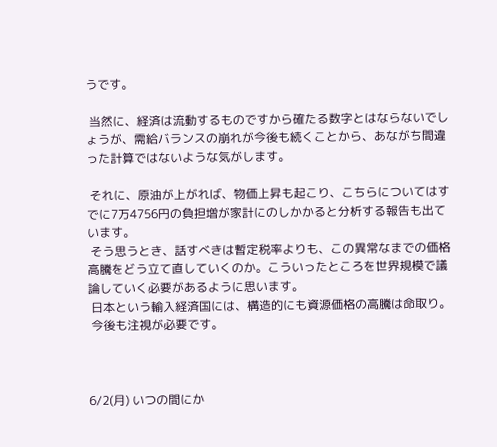うです。

 当然に、経済は流動するものですから確たる数字とはならないでしょうが、需給バランスの崩れが今後も続くことから、あながち間違った計算ではないような気がします。

 それに、原油が上がれば、物価上昇も起こり、こちらについてはすでに7万4756円の負担増が家計にのしかかると分析する報告も出ています。
 そう思うとき、話すべきは暫定税率よりも、この異常なまでの価格高騰をどう立て直していくのか。こういったところを世界規模で議論していく必要があるように思います。
 日本という輸入経済国には、構造的にも資源価格の高騰は命取り。
 今後も注視が必要です。



6/2(月) いつの間にか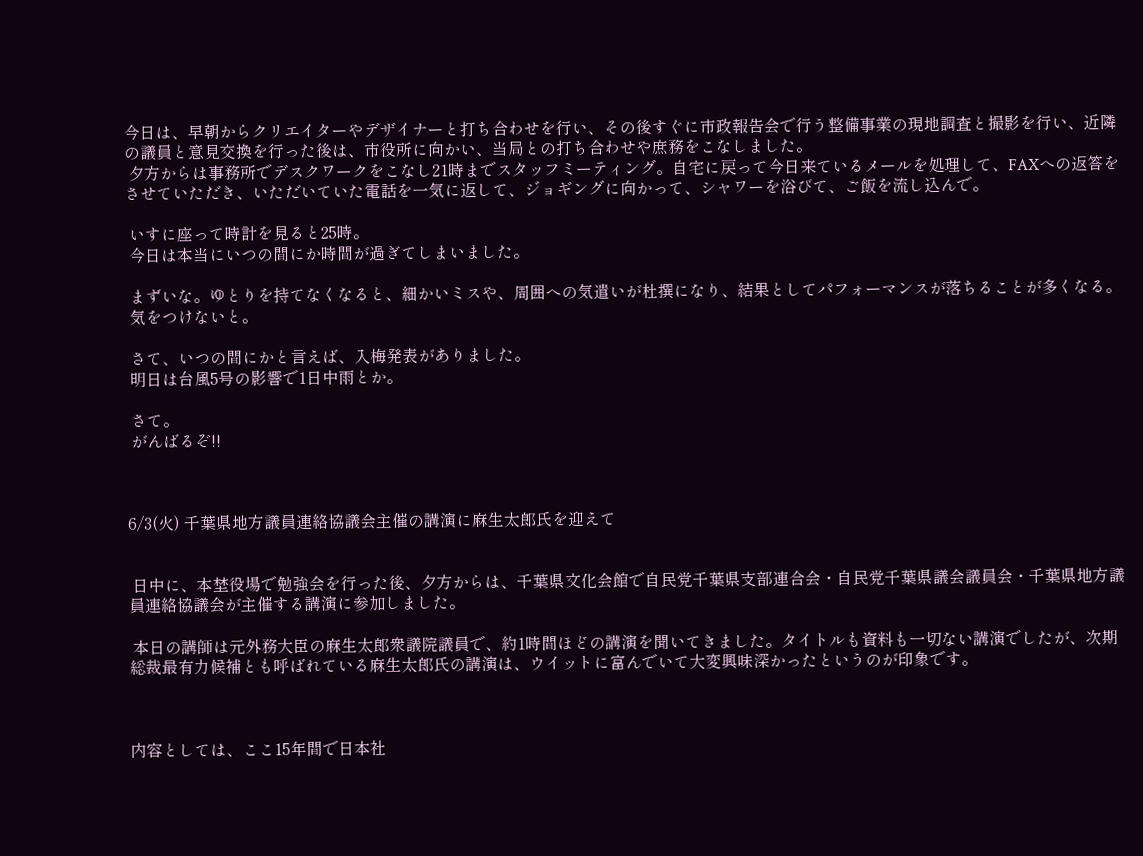今日は、早朝からクリエイターやデザイナーと打ち合わせを行い、その後すぐに市政報告会で行う整備事業の現地調査と撮影を行い、近隣の議員と意見交換を行った後は、市役所に向かい、当局との打ち合わせや庶務をこなしました。
 夕方からは事務所でデスクワークをこなし21時までスタッフミーティング。自宅に戻って今日来ているメールを処理して、FAXへの返答をさせていただき、いただいていた電話を一気に返して、ジョギングに向かって、シャワーを浴びて、ご飯を流し込んで。

 いすに座って時計を見ると25時。
 今日は本当にいつの間にか時間が過ぎてしまいました。

 まずいな。ゆとりを持てなくなると、細かいミスや、周囲への気遣いが杜撰になり、結果としてパフォーマンスが落ちることが多くなる。
 気をつけないと。

 さて、いつの間にかと言えば、入梅発表がありました。
 明日は台風5号の影響で1日中雨とか。

 さて。
 がんばるぞ!!



6/3(火) 千葉県地方議員連絡協議会主催の講演に麻生太郎氏を迎えて


 日中に、本埜役場で勉強会を行った後、夕方からは、千葉県文化会館で自民党千葉県支部連合会・自民党千葉県議会議員会・千葉県地方議員連絡協議会が主催する講演に参加しました。

 本日の講師は元外務大臣の麻生太郎衆議院議員で、約1時間ほどの講演を聞いてきました。タイトルも資料も一切ない講演でしたが、次期総裁最有力候補とも呼ばれている麻生太郎氏の講演は、ウイットに富んでいて大変興味深かったというのが印象です。



内容としては、ここ15年間で日本社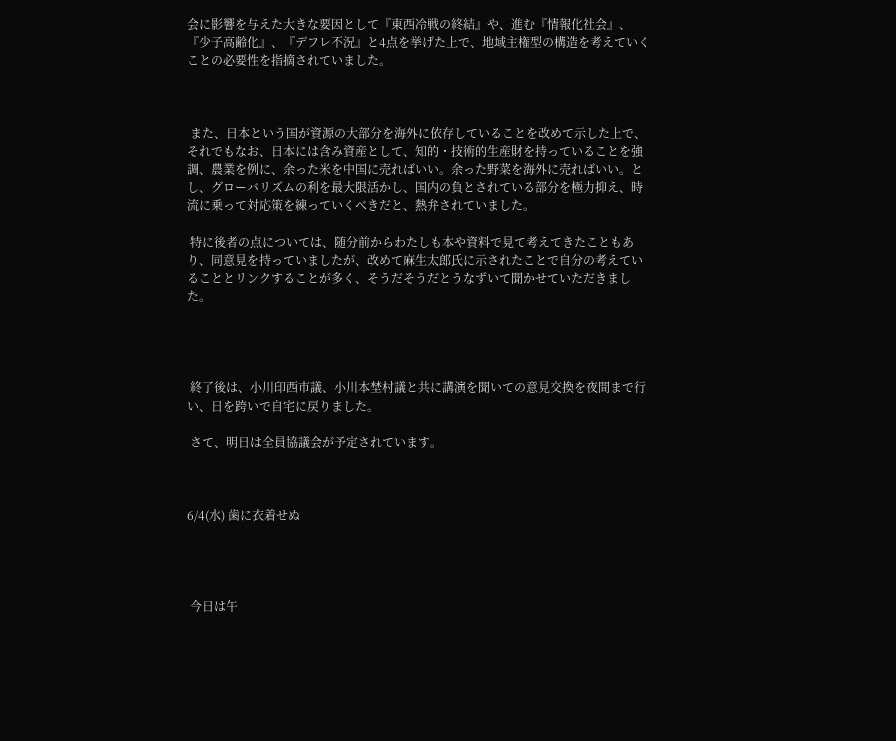会に影響を与えた大きな要因として『東西冷戦の終結』や、進む『情報化社会』、『少子高齢化』、『デフレ不況』と4点を挙げた上で、地域主権型の構造を考えていくことの必要性を指摘されていました。



 また、日本という国が資源の大部分を海外に依存していることを改めて示した上で、それでもなお、日本には含み資産として、知的・技術的生産財を持っていることを強調、農業を例に、余った米を中国に売ればいい。余った野菜を海外に売ればいい。とし、グローバリズムの利を最大限活かし、国内の負とされている部分を極力抑え、時流に乗って対応策を練っていくべきだと、熱弁されていました。

 特に後者の点については、随分前からわたしも本や資料で見て考えてきたこともあり、同意見を持っていましたが、改めて麻生太郎氏に示されたことで自分の考えていることとリンクすることが多く、そうだそうだとうなずいて聞かせていただきました。




 終了後は、小川印西市議、小川本埜村議と共に講演を聞いての意見交換を夜間まで行い、日を跨いで自宅に戻りました。

 さて、明日は全員協議会が予定されています。



6/4(水) 歯に衣着せぬ




 今日は午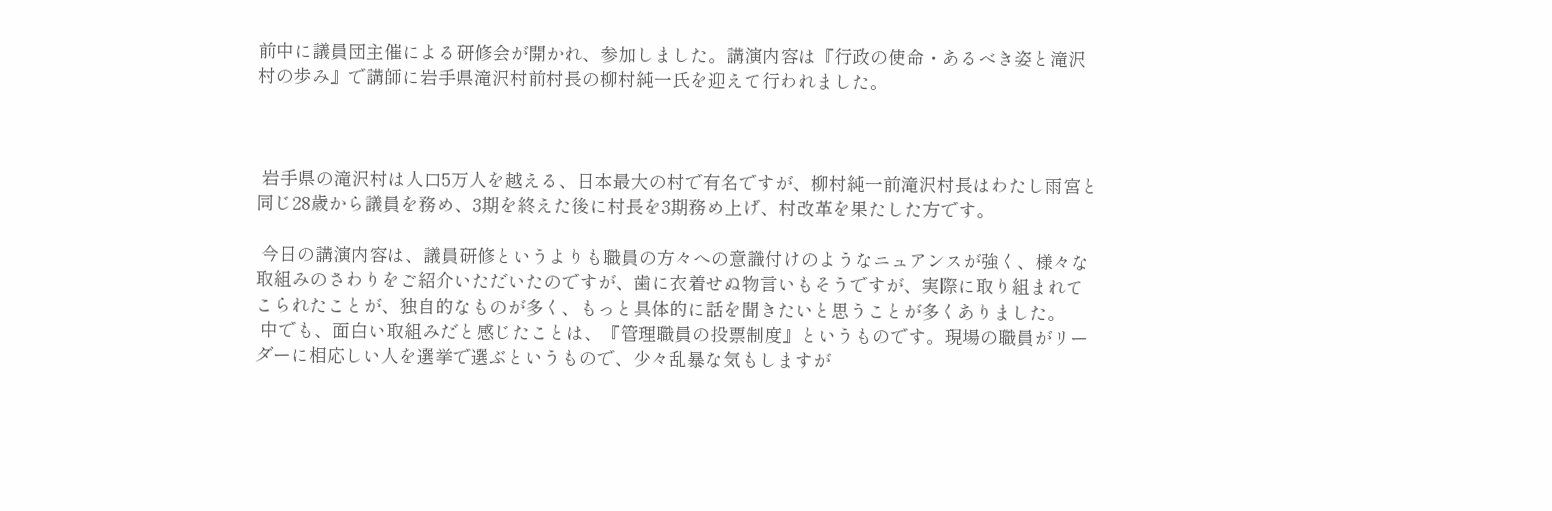前中に議員団主催による研修会が開かれ、参加しました。講演内容は『行政の使命・あるべき姿と滝沢村の歩み』で講師に岩手県滝沢村前村長の柳村純一氏を迎えて行われました。



 岩手県の滝沢村は人口5万人を越える、日本最大の村で有名ですが、柳村純一前滝沢村長はわたし雨宮と同じ28歳から議員を務め、3期を終えた後に村長を3期務め上げ、村改革を果たした方です。

 今日の講演内容は、議員研修というよりも職員の方々への意識付けのようなニュアンスが強く、様々な取組みのさわりをご紹介いただいたのですが、歯に衣着せぬ物言いもそうですが、実際に取り組まれてこられたことが、独自的なものが多く、もっと具体的に話を聞きたいと思うことが多くありました。
 中でも、面白い取組みだと感じたことは、『管理職員の投票制度』というものです。現場の職員がリーダーに相応しい人を選挙で選ぶというもので、少々乱暴な気もしますが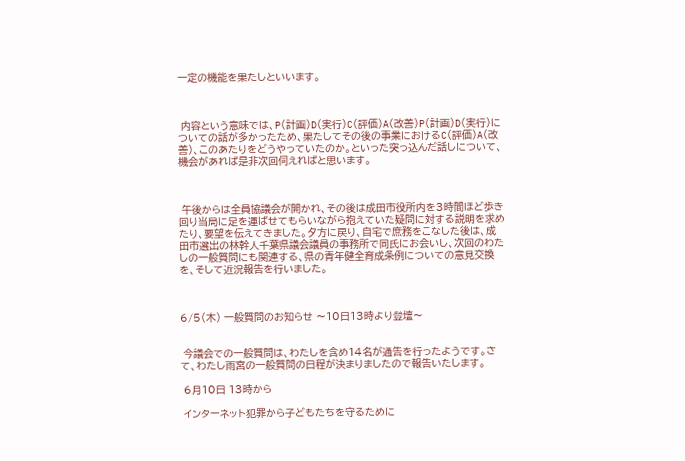一定の機能を果たしといいます。



 内容という意味では、P(計画)D(実行)C(評価)A(改善)P(計画)D(実行)についての話が多かったため、果たしてその後の事業におけるC(評価)A(改善)、このあたりをどうやっていたのか。といった突っ込んだ話しについて、機会があれば是非次回伺えればと思います。



 午後からは全員協議会が開かれ、その後は成田市役所内を3時間ほど歩き回り当局に足を運ばせてもらいながら抱えていた疑問に対する説明を求めたり、要望を伝えてきました。夕方に戻り、自宅で庶務をこなした後は、成田市選出の林幹人千葉県議会議員の事務所で同氏にお会いし、次回のわたしの一般質問にも関連する、県の青年健全育成条例についての意見交換を、そして近況報告を行いました。



6/5(木) 一般質問のお知らせ 〜10日13時より登壇〜


 今議会での一般質問は、わたしを含め14名が通告を行ったようです。さて、わたし雨宮の一般質問の日程が決まりましたので報告いたします。

 6月10日 13時から

 インターネット犯罪から子どもたちを守るために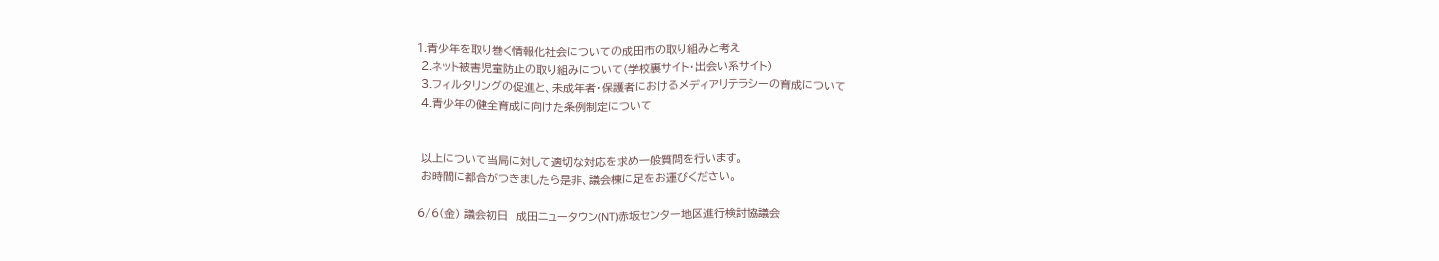1.青少年を取り巻く情報化社会についての成田市の取り組みと考え
 2.ネット被害児童防止の取り組みについて(学校裏サイト・出会い系サイト)
 3.フィルタリングの促進と、未成年者・保護者におけるメディアリテラシーの育成について
 4.青少年の健全育成に向けた条例制定について


 以上について当局に対して適切な対応を求め一般質問を行います。
 お時間に都合がつきましたら是非、議会棟に足をお運びください。

6/6(金) 議会初日  成田ニュータウン(NT)赤坂センター地区進行検討協議会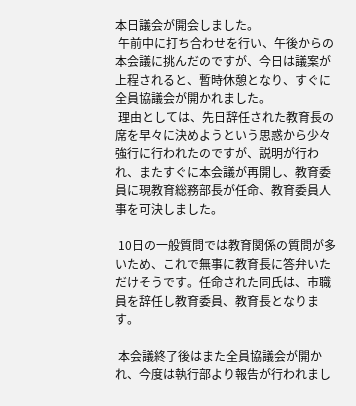本日議会が開会しました。
 午前中に打ち合わせを行い、午後からの本会議に挑んだのですが、今日は議案が上程されると、暫時休憩となり、すぐに全員協議会が開かれました。
 理由としては、先日辞任された教育長の席を早々に決めようという思惑から少々強行に行われたのですが、説明が行われ、またすぐに本会議が再開し、教育委員に現教育総務部長が任命、教育委員人事を可決しました。

 10日の一般質問では教育関係の質問が多いため、これで無事に教育長に答弁いただけそうです。任命された同氏は、市職員を辞任し教育委員、教育長となります。

 本会議終了後はまた全員協議会が開かれ、今度は執行部より報告が行われまし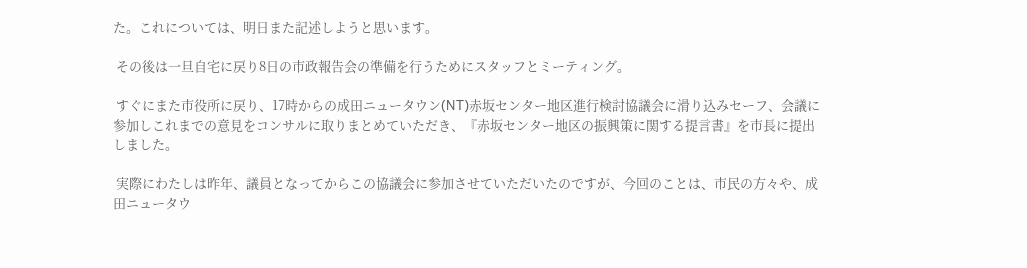た。これについては、明日また記述しようと思います。

 その後は一旦自宅に戻り8日の市政報告会の準備を行うためにスタッフとミーティング。

 すぐにまた市役所に戻り、17時からの成田ニュータウン(NT)赤坂センター地区進行検討協議会に滑り込みセーフ、会議に参加しこれまでの意見をコンサルに取りまとめていただき、『赤坂センター地区の振興策に関する提言書』を市長に提出しました。

 実際にわたしは昨年、議員となってからこの協議会に参加させていただいたのですが、今回のことは、市民の方々や、成田ニュータウ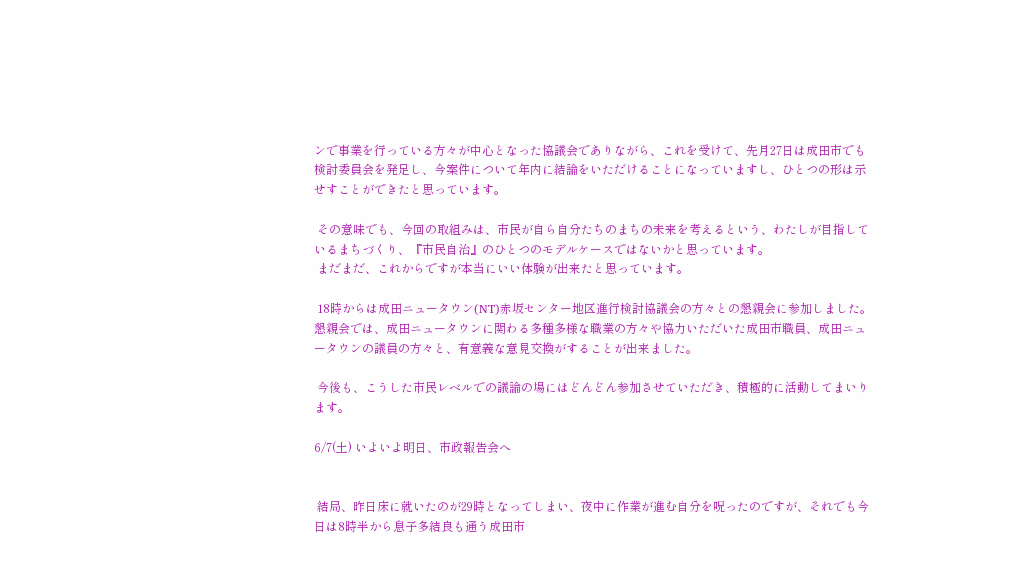ンで事業を行っている方々が中心となった協議会でありながら、これを受けて、先月27日は成田市でも検討委員会を発足し、今案件について年内に結論をいただけることになっていますし、ひとつの形は示せすことができたと思っています。

 その意味でも、今回の取組みは、市民が自ら自分たちのまちの未来を考えるという、わたしが目指しているまちづくり、『市民自治』のひとつのモデルケースではないかと思っています。
 まだまだ、これからですが本当にいい体験が出来たと思っています。

 18時からは成田ニュータウン(NT)赤坂センター地区進行検討協議会の方々との懇親会に参加しました。懇親会では、成田ニュータウンに関わる多種多様な職業の方々や協力いただいた成田市職員、成田ニュータウンの議員の方々と、有意義な意見交換がすることが出来ました。

 今後も、こうした市民レベルでの議論の場にはどんどん参加させていただき、積極的に活動してまいります。

6/7(土) いよいよ明日、市政報告会へ


 結局、昨日床に就いたのが29時となってしまい、夜中に作業が進む自分を呪ったのですが、それでも今日は8時半から息子多結良も通う成田市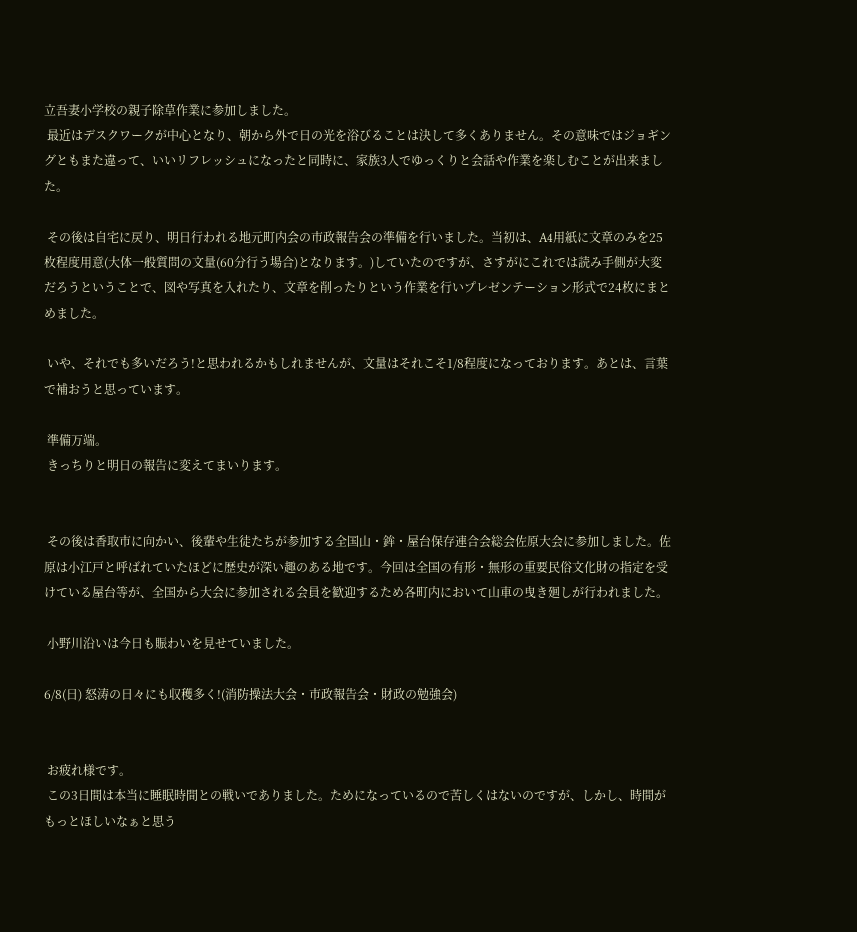立吾妻小学校の親子除草作業に参加しました。
 最近はデスクワークが中心となり、朝から外で日の光を浴びることは決して多くありません。その意味ではジョギングともまた違って、いいリフレッシュになったと同時に、家族3人でゆっくりと会話や作業を楽しむことが出来ました。

 その後は自宅に戻り、明日行われる地元町内会の市政報告会の準備を行いました。当初は、A4用紙に文章のみを25枚程度用意(大体一般質問の文量(60分行う場合)となります。)していたのですが、さすがにこれでは読み手側が大変だろうということで、図や写真を入れたり、文章を削ったりという作業を行いプレゼンテーション形式で24枚にまとめました。

 いや、それでも多いだろう!と思われるかもしれませんが、文量はそれこそ1/8程度になっております。あとは、言葉で補おうと思っています。

 準備万端。
 きっちりと明日の報告に変えてまいります。


 その後は香取市に向かい、後輩や生徒たちが参加する全国山・鉾・屋台保存連合会総会佐原大会に参加しました。佐原は小江戸と呼ばれていたほどに歴史が深い趣のある地です。今回は全国の有形・無形の重要民俗文化財の指定を受けている屋台等が、全国から大会に参加される会員を歓迎するため各町内において山車の曳き廻しが行われました。

 小野川沿いは今日も賑わいを見せていました。

6/8(日) 怒涛の日々にも収穫多く!(消防操法大会・市政報告会・財政の勉強会)


 お疲れ様です。
 この3日間は本当に睡眠時間との戦いでありました。ためになっているので苦しくはないのですが、しかし、時間がもっとほしいなぁと思う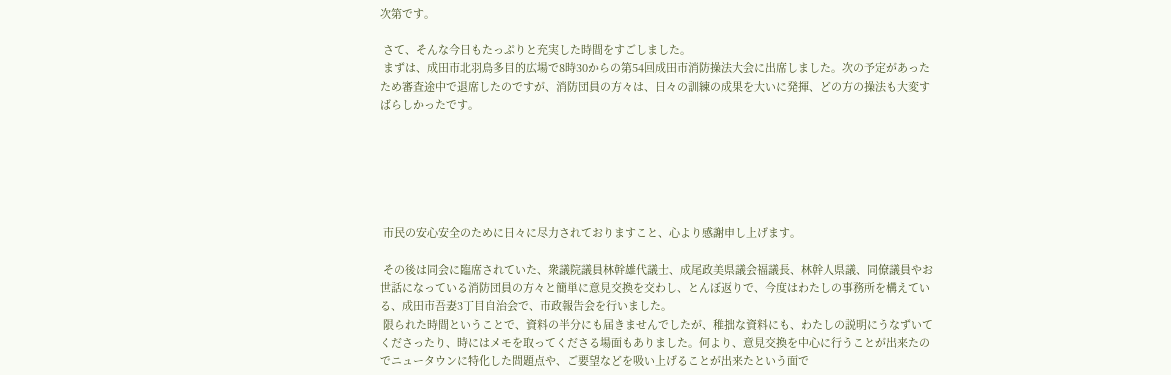次第です。

 さて、そんな今日もたっぷりと充実した時間をすごしました。
 まずは、成田市北羽鳥多目的広場で8時30からの第54回成田市消防操法大会に出席しました。次の予定があったため審査途中で退席したのですが、消防団員の方々は、日々の訓練の成果を大いに発揮、どの方の操法も大変すばらしかったです。






 市民の安心安全のために日々に尽力されておりますこと、心より感謝申し上げます。

 その後は同会に臨席されていた、衆議院議員林幹雄代議士、成尾政美県議会福議長、林幹人県議、同僚議員やお世話になっている消防団員の方々と簡単に意見交換を交わし、とんぼ返りで、今度はわたしの事務所を構えている、成田市吾妻3丁目自治会で、市政報告会を行いました。
 限られた時間ということで、資料の半分にも届きませんでしたが、稚拙な資料にも、わたしの説明にうなずいてくださったり、時にはメモを取ってくださる場面もありました。何より、意見交換を中心に行うことが出来たのでニュータウンに特化した問題点や、ご要望などを吸い上げることが出来たという面で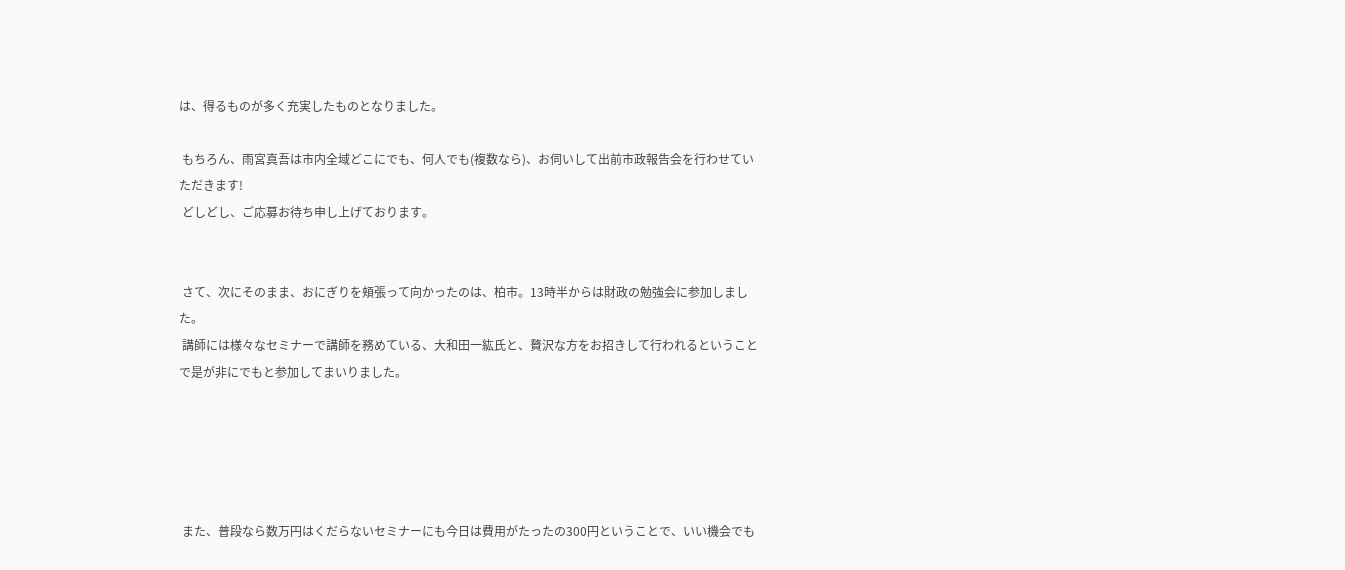は、得るものが多く充実したものとなりました。

 もちろん、雨宮真吾は市内全域どこにでも、何人でも(複数なら)、お伺いして出前市政報告会を行わせていただきます!
 どしどし、ご応募お待ち申し上げております。


 さて、次にそのまま、おにぎりを頬張って向かったのは、柏市。13時半からは財政の勉強会に参加しました。
 講師には様々なセミナーで講師を務めている、大和田一紘氏と、贅沢な方をお招きして行われるということで是が非にでもと参加してまいりました。





 また、普段なら数万円はくだらないセミナーにも今日は費用がたったの300円ということで、いい機会でも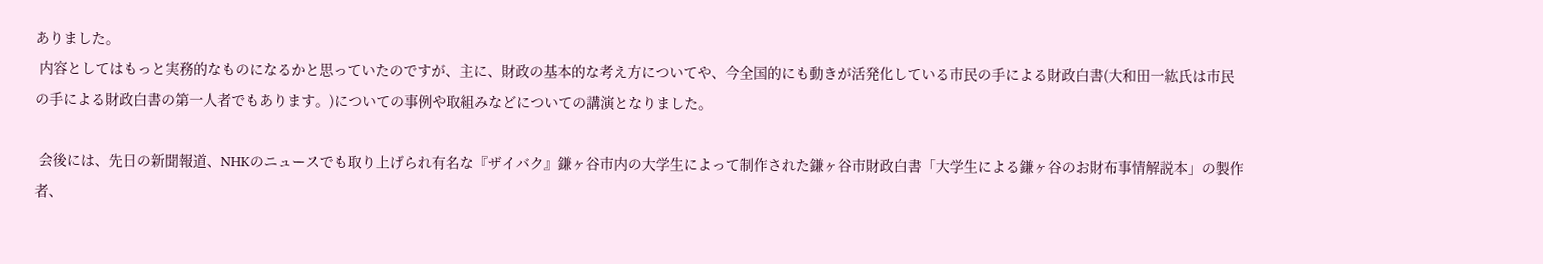ありました。
 内容としてはもっと実務的なものになるかと思っていたのですが、主に、財政の基本的な考え方についてや、今全国的にも動きが活発化している市民の手による財政白書(大和田一紘氏は市民の手による財政白書の第一人者でもあります。)についての事例や取組みなどについての講演となりました。

 会後には、先日の新聞報道、NHKのニュースでも取り上げられ有名な『ザイバク』鎌ヶ谷市内の大学生によって制作された鎌ヶ谷市財政白書「大学生による鎌ヶ谷のお財布事情解説本」の製作者、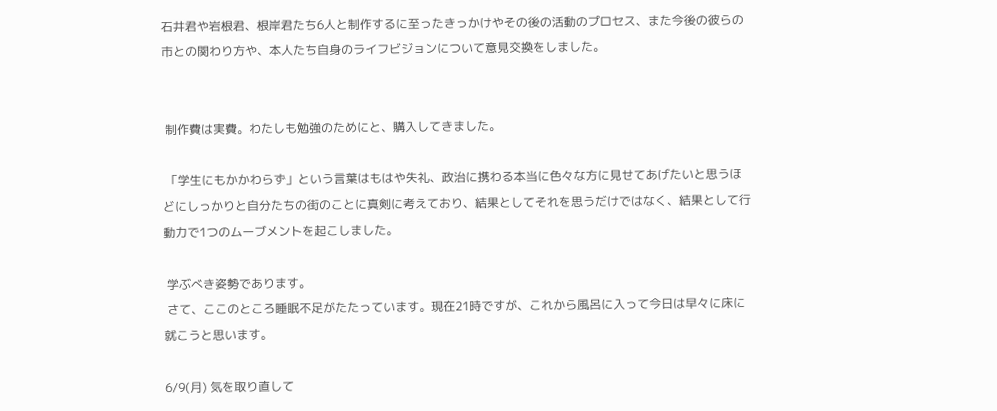石井君や岩根君、根岸君たち6人と制作するに至ったきっかけやその後の活動のプロセス、また今後の彼らの市との関わり方や、本人たち自身のライフビジョンについて意見交換をしました。


 制作費は実費。わたしも勉強のためにと、購入してきました。

 「学生にもかかわらず」という言葉はもはや失礼、政治に携わる本当に色々な方に見せてあげたいと思うほどにしっかりと自分たちの街のことに真剣に考えており、結果としてそれを思うだけではなく、結果として行動力で1つのムーブメントを起こしました。

 学ぶべき姿勢であります。
 さて、ここのところ睡眠不足がたたっています。現在21時ですが、これから風呂に入って今日は早々に床に就こうと思います。

6/9(月) 気を取り直して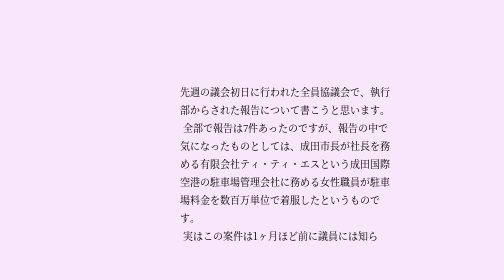先週の議会初日に行われた全員協議会で、執行部からされた報告について書こうと思います。
 全部で報告は7件あったのですが、報告の中で気になったものとしては、成田市長が社長を務める有限会社ティ・ティ・エスという成田国際空港の駐車場管理会社に務める女性職員が駐車場料金を数百万単位で着服したというものです。
 実はこの案件は1ヶ月ほど前に議員には知ら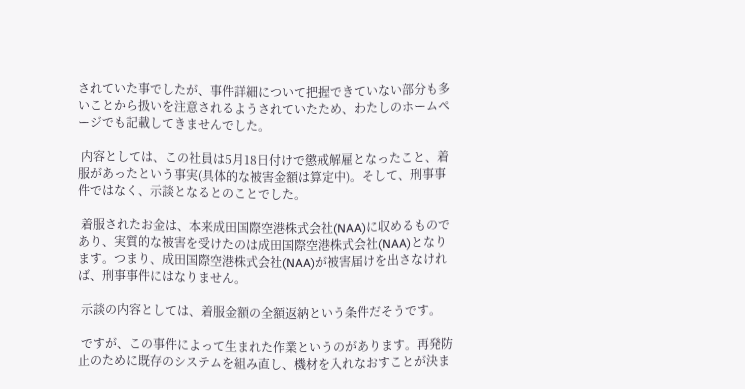されていた事でしたが、事件詳細について把握できていない部分も多いことから扱いを注意されるようされていたため、わたしのホームページでも記載してきませんでした。

 内容としては、この社員は5月18日付けで懲戒解雇となったこと、着服があったという事実(具体的な被害金額は算定中)。そして、刑事事件ではなく、示談となるとのことでした。

 着服されたお金は、本来成田国際空港株式会社(NAA)に収めるものであり、実質的な被害を受けたのは成田国際空港株式会社(NAA)となります。つまり、成田国際空港株式会社(NAA)が被害届けを出さなければ、刑事事件にはなりません。

 示談の内容としては、着服金額の全額返納という条件だそうです。

 ですが、この事件によって生まれた作業というのがあります。再発防止のために既存のシステムを組み直し、機材を入れなおすことが決ま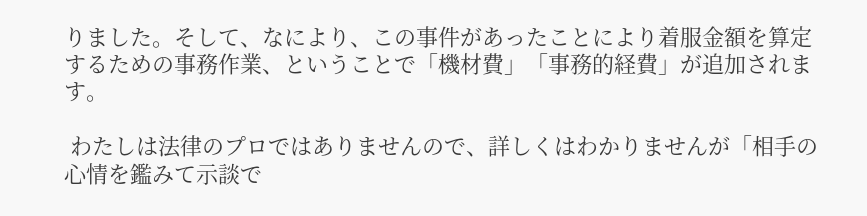りました。そして、なにより、この事件があったことにより着服金額を算定するための事務作業、ということで「機材費」「事務的経費」が追加されます。

 わたしは法律のプロではありませんので、詳しくはわかりませんが「相手の心情を鑑みて示談で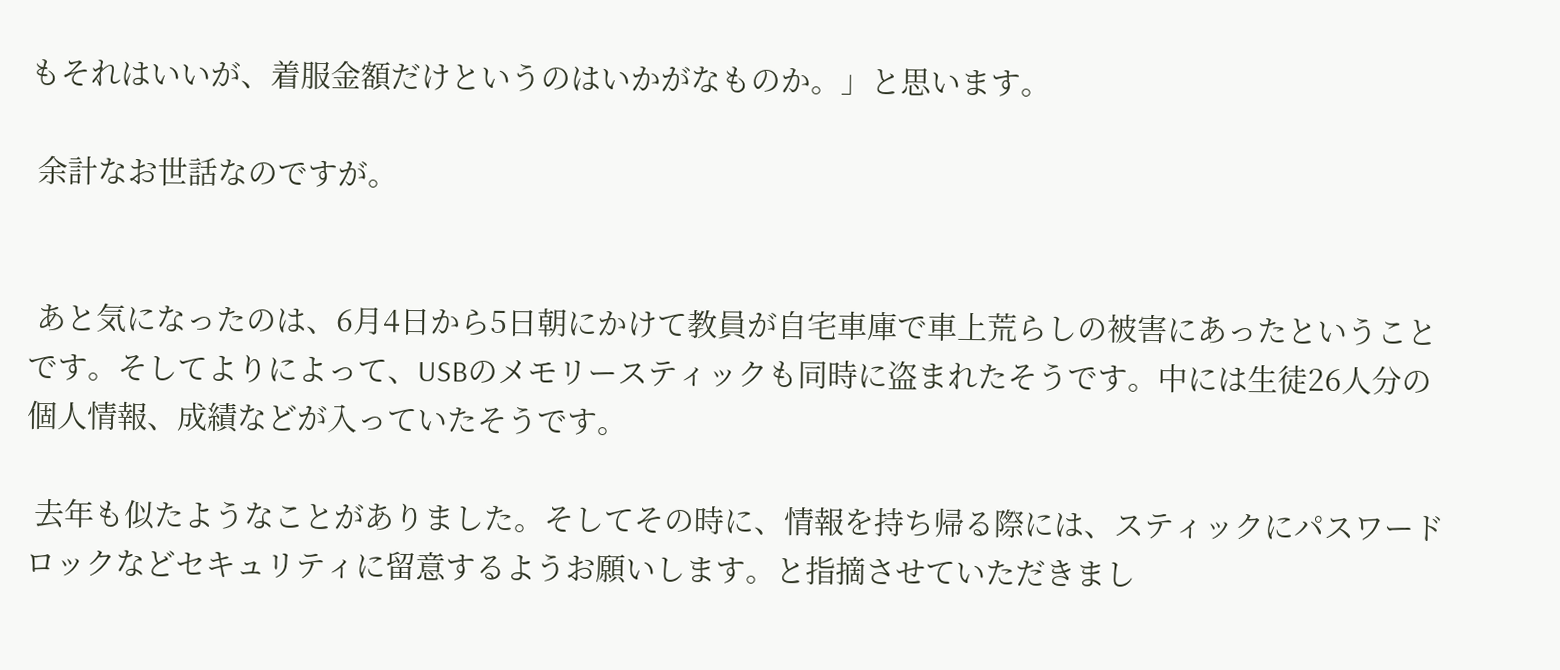もそれはいいが、着服金額だけというのはいかがなものか。」と思います。

 余計なお世話なのですが。


 あと気になったのは、6月4日から5日朝にかけて教員が自宅車庫で車上荒らしの被害にあったということです。そしてよりによって、USBのメモリースティックも同時に盗まれたそうです。中には生徒26人分の個人情報、成績などが入っていたそうです。

 去年も似たようなことがありました。そしてその時に、情報を持ち帰る際には、スティックにパスワードロックなどセキュリティに留意するようお願いします。と指摘させていただきまし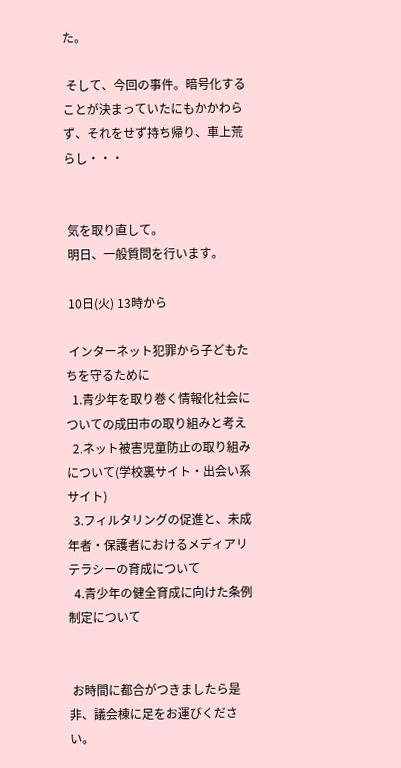た。

 そして、今回の事件。暗号化することが決まっていたにもかかわらず、それをせず持ち帰り、車上荒らし・・・


 気を取り直して。
 明日、一般質問を行います。

 10日(火) 13時から

 インターネット犯罪から子どもたちを守るために
  1.青少年を取り巻く情報化社会についての成田市の取り組みと考え
  2.ネット被害児童防止の取り組みについて(学校裏サイト・出会い系サイト)
  3.フィルタリングの促進と、未成年者・保護者におけるメディアリテラシーの育成について
  4.青少年の健全育成に向けた条例制定について


 お時間に都合がつきましたら是非、議会棟に足をお運びください。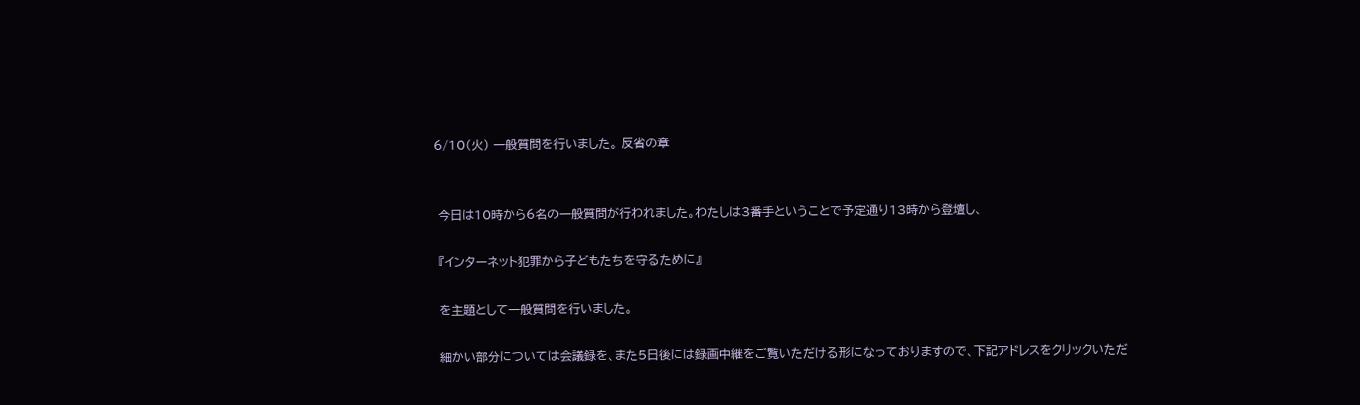6/10(火) 一般質問を行いました。 反省の章


 今日は10時から6名の一般質問が行われました。わたしは3番手ということで予定通り13時から登壇し、

 『インターネット犯罪から子どもたちを守るために』

 を主題として一般質問を行いました。

 細かい部分については会議録を、また5日後には録画中継をご覧いただける形になっておりますので、下記アドレスをクリックいただ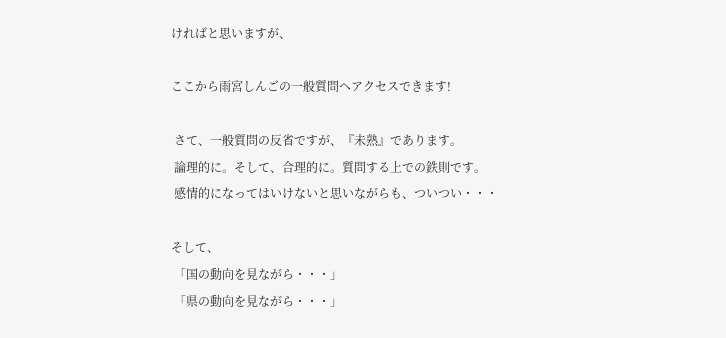ければと思いますが、

ここから雨宮しんごの一般質問へアクセスできます!

 さて、一般質問の反省ですが、『未熟』であります。
 論理的に。そして、合理的に。質問する上での鉄則です。
 感情的になってはいけないと思いながらも、ついつい・・・

そして、
 「国の動向を見ながら・・・」
 「県の動向を見ながら・・・」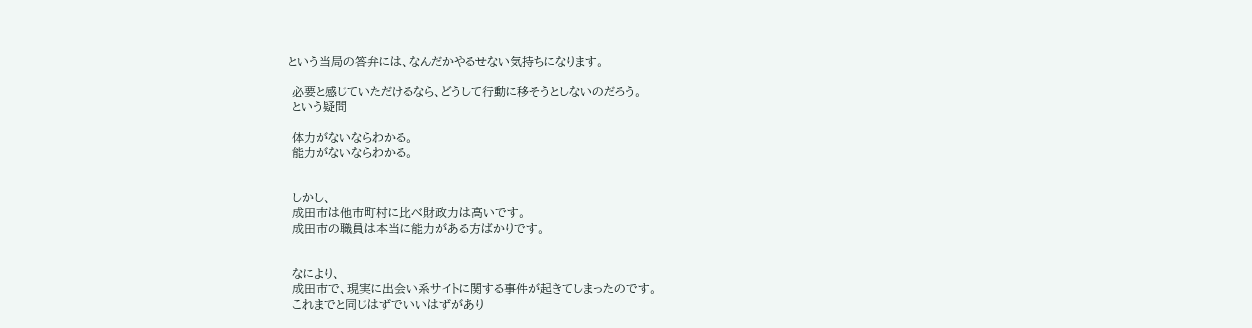という当局の答弁には、なんだかやるせない気持ちになります。

 必要と感じていただけるなら、どうして行動に移そうとしないのだろう。
 という疑問

 体力がないならわかる。
 能力がないならわかる。


 しかし、
 成田市は他市町村に比べ財政力は高いです。
 成田市の職員は本当に能力がある方ばかりです。


 なにより、
 成田市で、現実に出会い系サイトに関する事件が起きてしまったのです。
 これまでと同じはずでいいはずがあり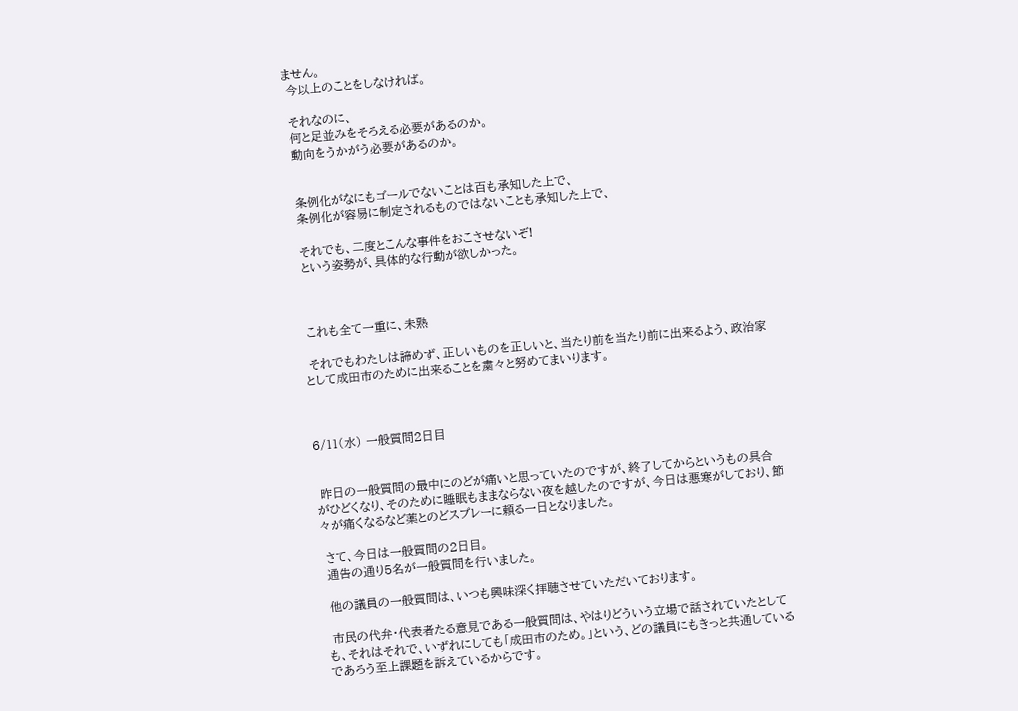ません。
 今以上のことをしなければ。

 それなのに、
 何と足並みをそろえる必要があるのか。
 動向をうかがう必要があるのか。


 条例化がなにもゴールでないことは百も承知した上で、
 条例化が容易に制定されるものではないことも承知した上で、

 それでも、二度とこんな事件をおこさせないぞ!
 という姿勢が、具体的な行動が欲しかった。



 これも全て一重に、未熟

 それでもわたしは諦めず、正しいものを正しいと、当たり前を当たり前に出来るよう、政治家として成田市のために出来ることを粛々と努めてまいります。



6/11(水) 一般質問2日目


 昨日の一般質問の最中にのどが痛いと思っていたのですが、終了してからというもの具合がひどくなり、そのために睡眠もままならない夜を越したのですが、今日は悪寒がしており、節々が痛くなるなど薬とのどスプレーに頼る一日となりました。

 さて、今日は一般質問の2日目。
 通告の通り5名が一般質問を行いました。

 他の議員の一般質問は、いつも興味深く拝聴させていただいております。

 市民の代弁・代表者たる意見である一般質問は、やはりどういう立場で話されていたとしても、それはそれで、いずれにしても「成田市のため。」という、どの議員にもきっと共通しているであろう至上課題を訴えているからです。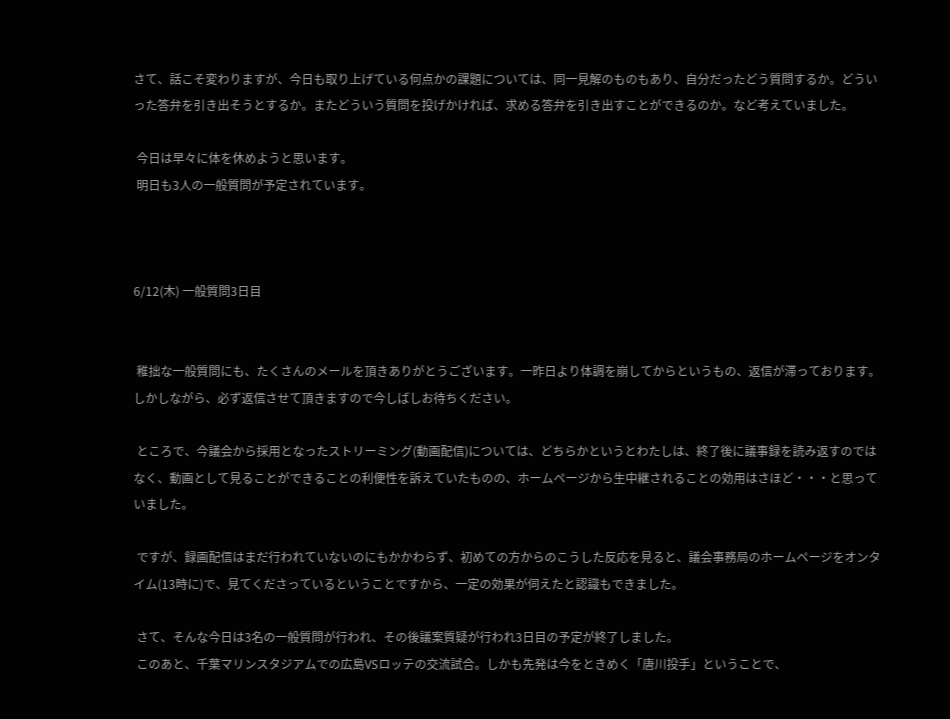さて、話こそ変わりますが、今日も取り上げている何点かの課題については、同一見解のものもあり、自分だったどう質問するか。どういった答弁を引き出そうとするか。またどういう質問を投げかければ、求める答弁を引き出すことができるのか。など考えていました。

 今日は早々に体を休めようと思います。
 明日も3人の一般質問が予定されています。



6/12(木) 一般質問3日目


 稚拙な一般質問にも、たくさんのメールを頂きありがとうございます。一昨日より体調を崩してからというもの、返信が滞っております。しかしながら、必ず返信させて頂きますので今しばしお待ちください。

 ところで、今議会から採用となったストリーミング(動画配信)については、どちらかというとわたしは、終了後に議事録を読み返すのではなく、動画として見ることができることの利便性を訴えていたものの、ホームページから生中継されることの効用はさほど・・・と思っていました。

 ですが、録画配信はまだ行われていないのにもかかわらず、初めての方からのこうした反応を見ると、議会事務局のホームページをオンタイム(13時に)で、見てくださっているということですから、一定の効果が伺えたと認識もできました。

 さて、そんな今日は3名の一般質問が行われ、その後議案質疑が行われ3日目の予定が終了しました。
 このあと、千葉マリンスタジアムでの広島VSロッテの交流試合。しかも先発は今をときめく「唐川投手」ということで、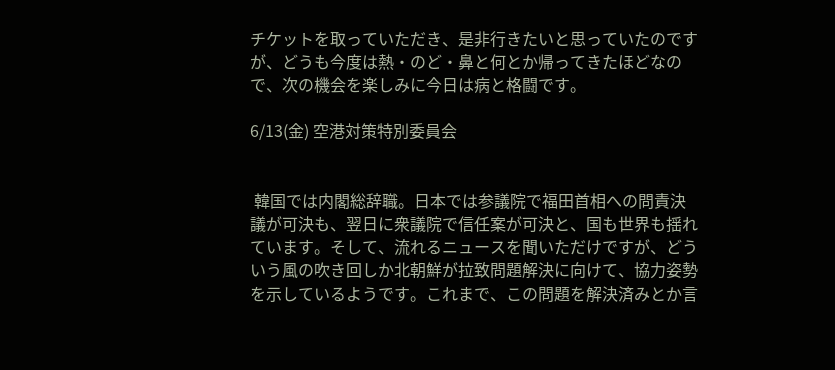チケットを取っていただき、是非行きたいと思っていたのですが、どうも今度は熱・のど・鼻と何とか帰ってきたほどなので、次の機会を楽しみに今日は病と格闘です。

6/13(金) 空港対策特別委員会


 韓国では内閣総辞職。日本では参議院で福田首相への問責決議が可決も、翌日に衆議院で信任案が可決と、国も世界も揺れています。そして、流れるニュースを聞いただけですが、どういう風の吹き回しか北朝鮮が拉致問題解決に向けて、協力姿勢を示しているようです。これまで、この問題を解決済みとか言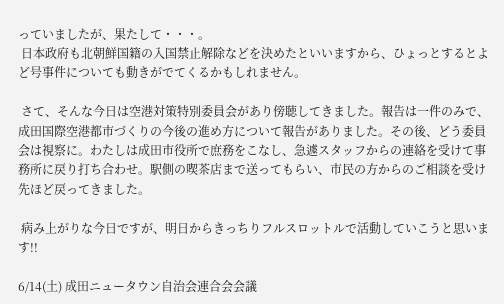っていましたが、果たして・・・。
 日本政府も北朝鮮国籍の入国禁止解除などを決めたといいますから、ひょっとするとよど号事件についても動きがでてくるかもしれません。

 さて、そんな今日は空港対策特別委員会があり傍聴してきました。報告は一件のみで、成田国際空港都市づくりの今後の進め方について報告がありました。その後、どう委員会は視察に。わたしは成田市役所で庶務をこなし、急遽スタッフからの連絡を受けて事務所に戻り打ち合わせ。駅側の喫茶店まで送ってもらい、市民の方からのご相談を受け先ほど戻ってきました。

 病み上がりな今日ですが、明日からきっちりフルスロットルで活動していこうと思います!!

6/14(土) 成田ニュータウン自治会連合会会議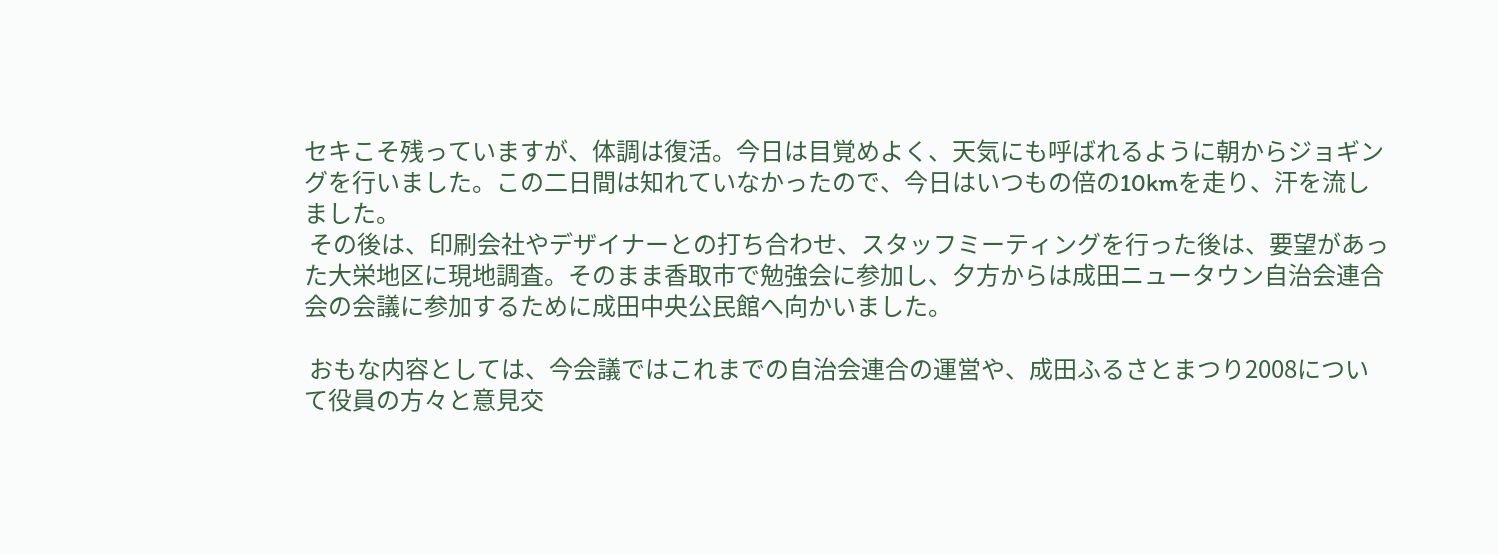セキこそ残っていますが、体調は復活。今日は目覚めよく、天気にも呼ばれるように朝からジョギングを行いました。この二日間は知れていなかったので、今日はいつもの倍の10kmを走り、汗を流しました。
 その後は、印刷会社やデザイナーとの打ち合わせ、スタッフミーティングを行った後は、要望があった大栄地区に現地調査。そのまま香取市で勉強会に参加し、夕方からは成田ニュータウン自治会連合会の会議に参加するために成田中央公民館へ向かいました。

 おもな内容としては、今会議ではこれまでの自治会連合の運営や、成田ふるさとまつり2008について役員の方々と意見交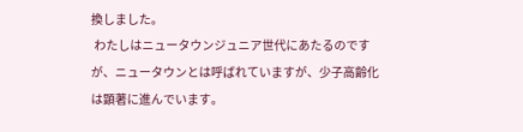換しました。
 わたしはニュータウンジュニア世代にあたるのですが、ニュータウンとは呼ばれていますが、少子高齢化は顕著に進んでいます。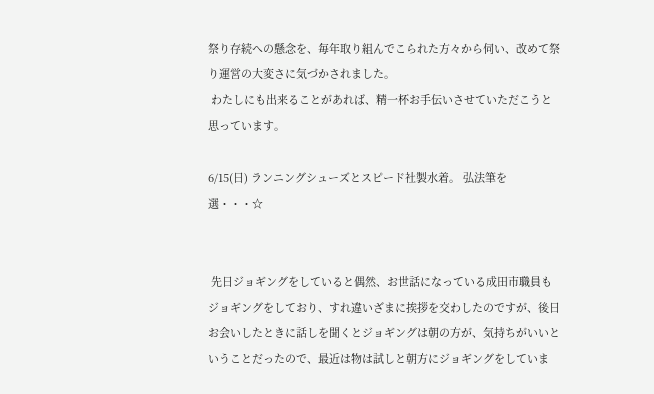祭り存続への懸念を、毎年取り組んでこられた方々から伺い、改めて祭り運営の大変さに気づかされました。
 わたしにも出来ることがあれば、精一杯お手伝いさせていただこうと思っています。

6/15(日) ランニングシューズとスピード社製水着。 弘法筆を選・・・☆


 先日ジョギングをしていると偶然、お世話になっている成田市職員もジョギングをしており、すれ違いざまに挨拶を交わしたのですが、後日お会いしたときに話しを聞くとジョギングは朝の方が、気持ちがいいということだったので、最近は物は試しと朝方にジョギングをしていま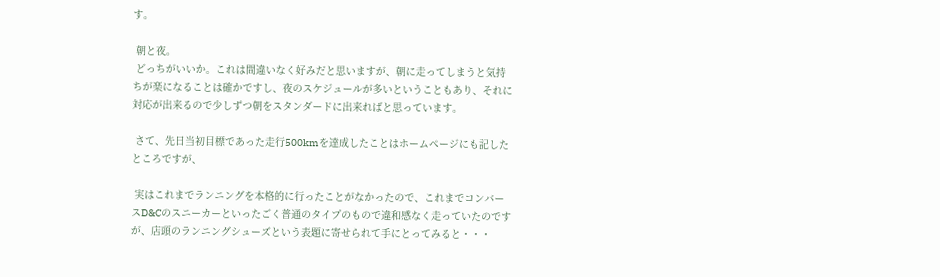す。

 朝と夜。
 どっちがいいか。これは間違いなく好みだと思いますが、朝に走ってしまうと気持ちが楽になることは確かですし、夜のスケジュールが多いということもあり、それに対応が出来るので少しずつ朝をスタンダードに出来ればと思っています。

 さて、先日当初目標であった走行500kmを達成したことはホームページにも記したところですが、

 実はこれまでランニングを本格的に行ったことがなかったので、これまでコンバースD&Cのスニーカーといったごく普通のタイプのもので違和感なく走っていたのですが、店頭のランニングシューズという表題に寄せられて手にとってみると・・・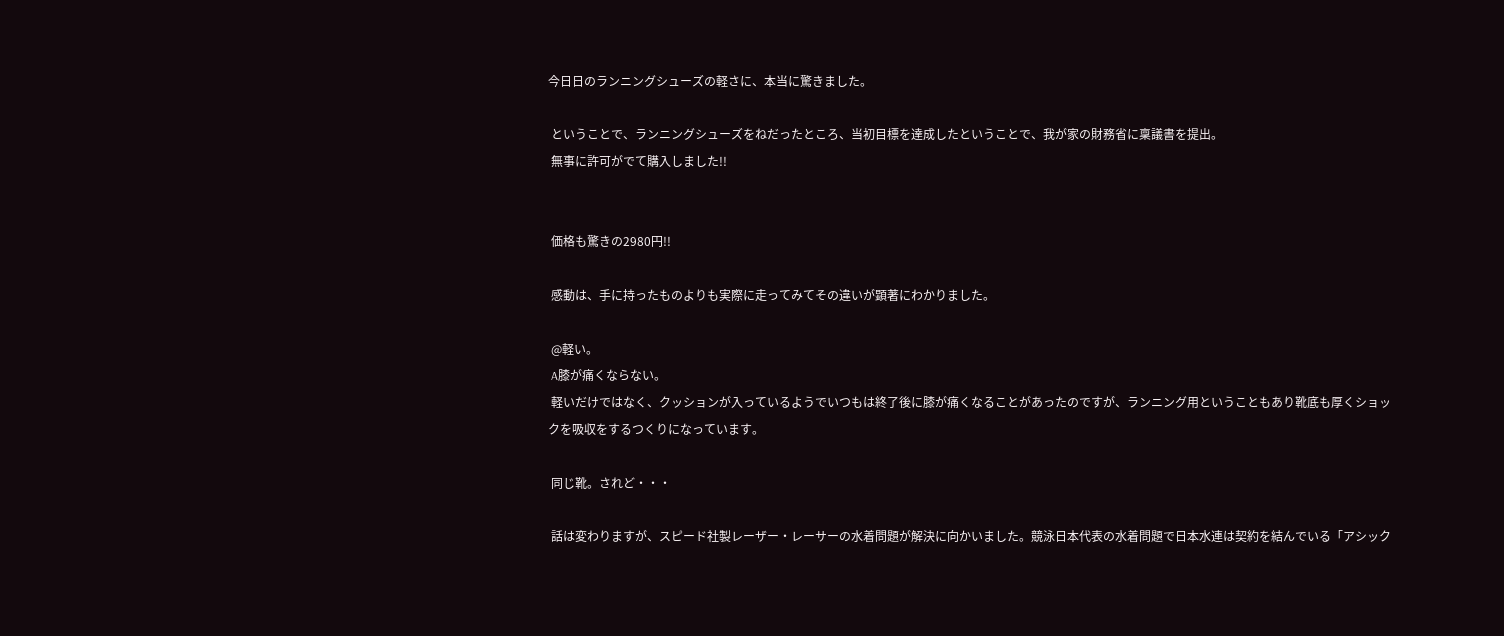今日日のランニングシューズの軽さに、本当に驚きました。

 ということで、ランニングシューズをねだったところ、当初目標を達成したということで、我が家の財務省に稟議書を提出。
 無事に許可がでて購入しました!!


 価格も驚きの2980円!!

 感動は、手に持ったものよりも実際に走ってみてその違いが顕著にわかりました。

 @軽い。
 A膝が痛くならない。
 軽いだけではなく、クッションが入っているようでいつもは終了後に膝が痛くなることがあったのですが、ランニング用ということもあり靴底も厚くショックを吸収をするつくりになっています。

 同じ靴。されど・・・

 話は変わりますが、スピード社製レーザー・レーサーの水着問題が解決に向かいました。競泳日本代表の水着問題で日本水連は契約を結んでいる「アシック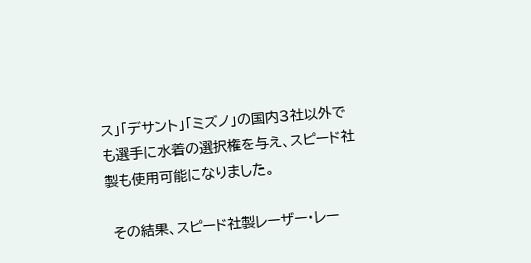ス」「デサント」「ミズノ」の国内3社以外でも選手に水着の選択権を与え、スピード社製も使用可能になりました。

 その結果、スピード社製レーザー・レー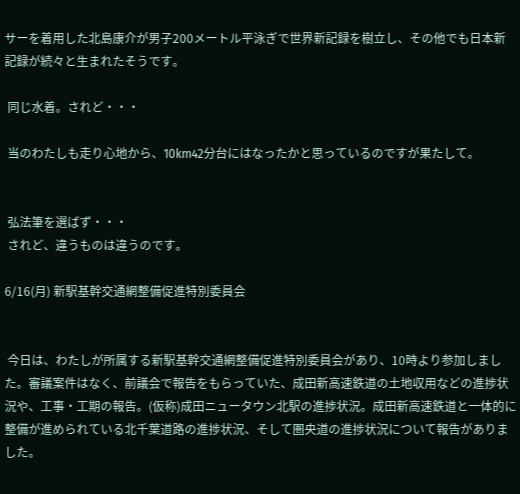サーを着用した北島康介が男子200メートル平泳ぎで世界新記録を樹立し、その他でも日本新記録が続々と生まれたそうです。

 同じ水着。されど・・・

 当のわたしも走り心地から、10km42分台にはなったかと思っているのですが果たして。


 弘法筆を選ばず・・・
 されど、違うものは違うのです。

6/16(月) 新駅基幹交通網整備促進特別委員会


 今日は、わたしが所属する新駅基幹交通網整備促進特別委員会があり、10時より参加しました。審議案件はなく、前議会で報告をもらっていた、成田新高速鉄道の土地収用などの進捗状況や、工事・工期の報告。(仮称)成田ニュータウン北駅の進捗状況。成田新高速鉄道と一体的に整備が進められている北千葉道路の進捗状況、そして圏央道の進捗状況について報告がありました。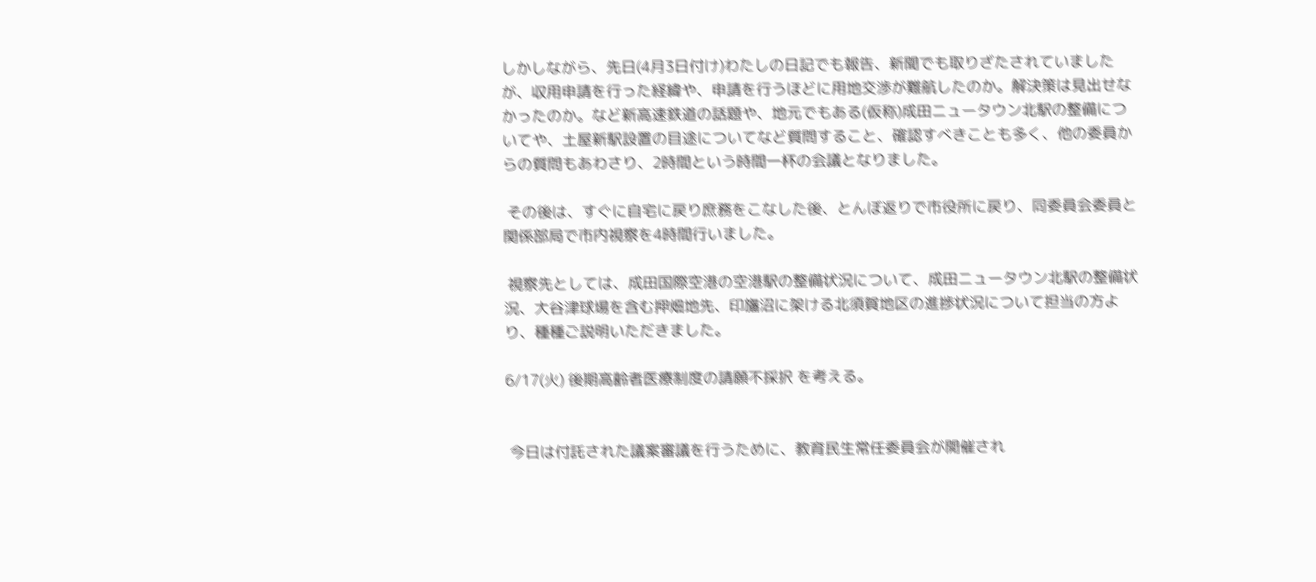しかしながら、先日(4月3日付け)わたしの日記でも報告、新聞でも取りざたされていましたが、収用申請を行った経緯や、申請を行うほどに用地交渉が難航したのか。解決策は見出せなかったのか。など新高速鉄道の話題や、地元でもある(仮称)成田ニュータウン北駅の整備についてや、土屋新駅設置の目途についてなど質問すること、確認すべきことも多く、他の委員からの質問もあわさり、2時間という時間一杯の会議となりました。

 その後は、すぐに自宅に戻り庶務をこなした後、とんぼ返りで市役所に戻り、同委員会委員と関係部局で市内視察を4時間行いました。

 視察先としては、成田国際空港の空港駅の整備状況について、成田ニュータウン北駅の整備状況、大谷津球場を含む押畑地先、印旛沼に架ける北須賀地区の進捗状況について担当の方より、種種ご説明いただきました。

6/17(火) 後期高齢者医療制度の請願不採択 を考える。


 今日は付託された議案審議を行うために、教育民生常任委員会が開催され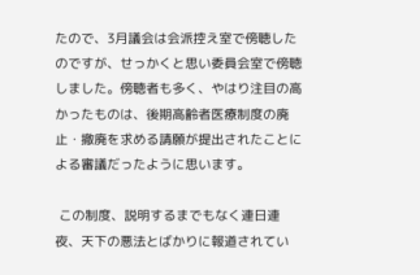たので、3月議会は会派控え室で傍聴したのですが、せっかくと思い委員会室で傍聴しました。傍聴者も多く、やはり注目の高かったものは、後期高齢者医療制度の廃止・撤廃を求める請願が提出されたことによる審議だったように思います。

 この制度、説明するまでもなく連日連夜、天下の悪法とばかりに報道されてい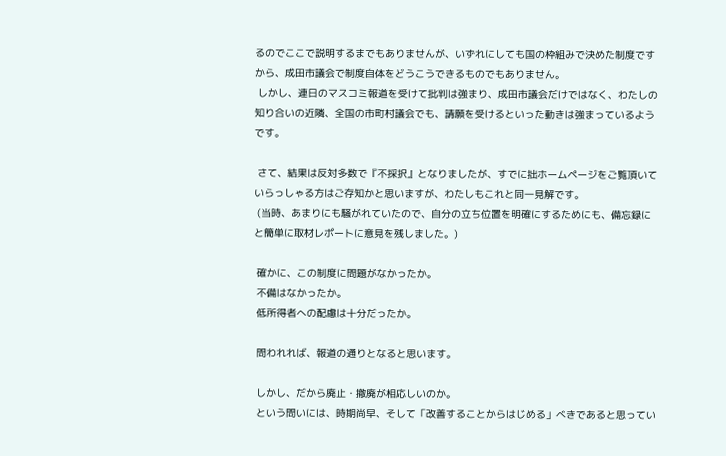るのでここで説明するまでもありませんが、いずれにしても国の枠組みで決めた制度ですから、成田市議会で制度自体をどうこうできるものでもありません。
 しかし、連日のマスコミ報道を受けて批判は強まり、成田市議会だけではなく、わたしの知り合いの近隣、全国の市町村議会でも、請願を受けるといった動きは強まっているようです。

 さて、結果は反対多数で『不採択』となりましたが、すでに拙ホームページをご覧頂いていらっしゃる方はご存知かと思いますが、わたしもこれと同一見解です。
 (当時、あまりにも騒がれていたので、自分の立ち位置を明確にするためにも、備忘録にと簡単に取材レポートに意見を残しました。)

 確かに、この制度に問題がなかったか。
 不備はなかったか。
 低所得者への配慮は十分だったか。

 問われれば、報道の通りとなると思います。

 しかし、だから廃止・撤廃が相応しいのか。
 という問いには、時期尚早、そして「改善することからはじめる」べきであると思ってい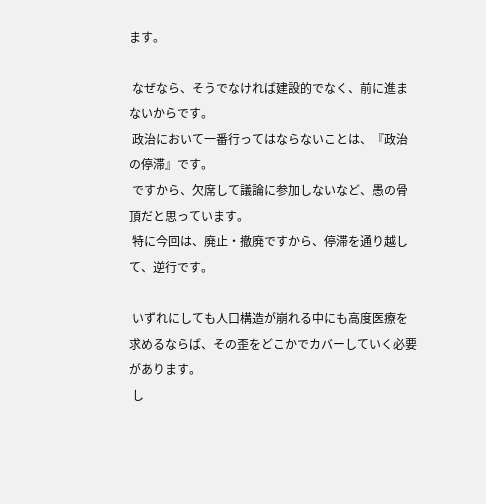ます。

 なぜなら、そうでなければ建設的でなく、前に進まないからです。
 政治において一番行ってはならないことは、『政治の停滞』です。
 ですから、欠席して議論に参加しないなど、愚の骨頂だと思っています。
 特に今回は、廃止・撤廃ですから、停滞を通り越して、逆行です。

 いずれにしても人口構造が崩れる中にも高度医療を求めるならば、その歪をどこかでカバーしていく必要があります。
 し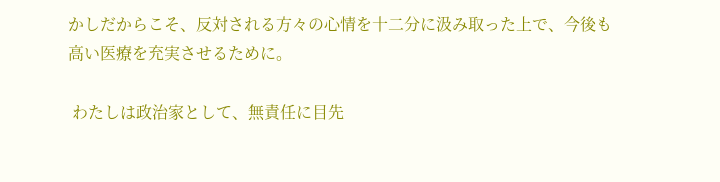かしだからこそ、反対される方々の心情を十二分に汲み取った上で、今後も高い医療を充実させるために。

 わたしは政治家として、無責任に目先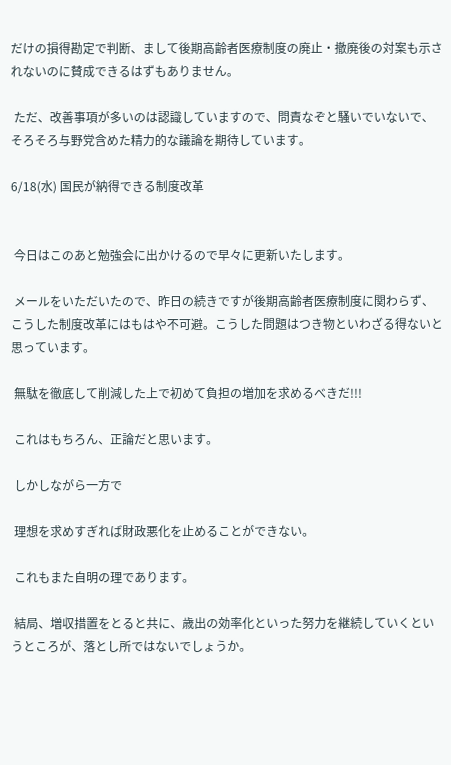だけの損得勘定で判断、まして後期高齢者医療制度の廃止・撤廃後の対案も示されないのに賛成できるはずもありません。

 ただ、改善事項が多いのは認識していますので、問責なぞと騒いでいないで、そろそろ与野党含めた精力的な議論を期待しています。

6/18(水) 国民が納得できる制度改革


 今日はこのあと勉強会に出かけるので早々に更新いたします。

 メールをいただいたので、昨日の続きですが後期高齢者医療制度に関わらず、こうした制度改革にはもはや不可避。こうした問題はつき物といわざる得ないと思っています。

 無駄を徹底して削減した上で初めて負担の増加を求めるべきだ!!!

 これはもちろん、正論だと思います。

 しかしながら一方で

 理想を求めすぎれば財政悪化を止めることができない。

 これもまた自明の理であります。

 結局、増収措置をとると共に、歳出の効率化といった努力を継続していくというところが、落とし所ではないでしょうか。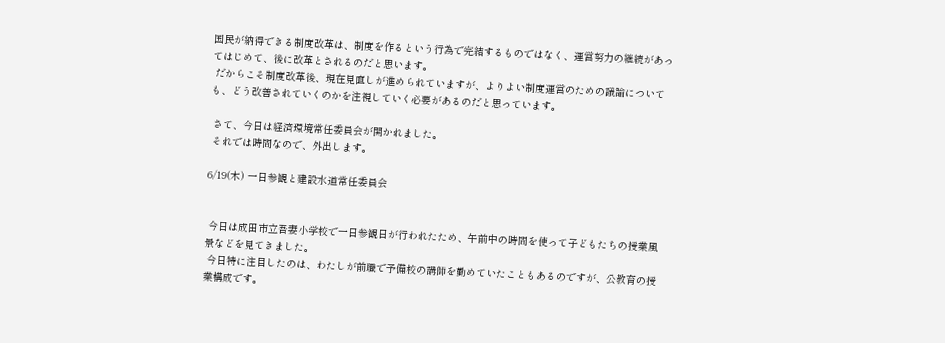国民が納得できる制度改革は、制度を作るという行為で完結するものではなく、運営努力の継続があってはじめて、後に改革とされるのだと思います。
 だからこそ制度改革後、現在見直しが進められていますが、よりよい制度運営のための議論についても、どう改善されていくのかを注視していく必要があるのだと思っています。

 さて、今日は経済環境常任委員会が開かれました。
 それでは時間なので、外出します。

6/19(木) 一日参観と建設水道常任委員会


 今日は成田市立吾妻小学校で一日参観日が行われたため、午前中の時間を使って子どもたちの授業風景などを見てきました。
 今日特に注目したのは、わたしが前職で予備校の講師を勤めていたこともあるのですが、公教育の授業構成です。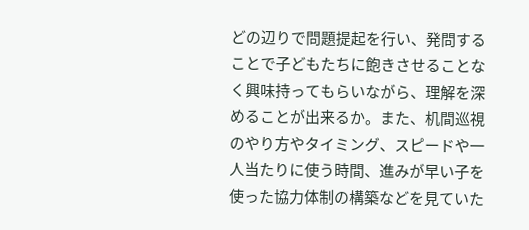どの辺りで問題提起を行い、発問することで子どもたちに飽きさせることなく興味持ってもらいながら、理解を深めることが出来るか。また、机間巡視のやり方やタイミング、スピードや一人当たりに使う時間、進みが早い子を使った協力体制の構築などを見ていた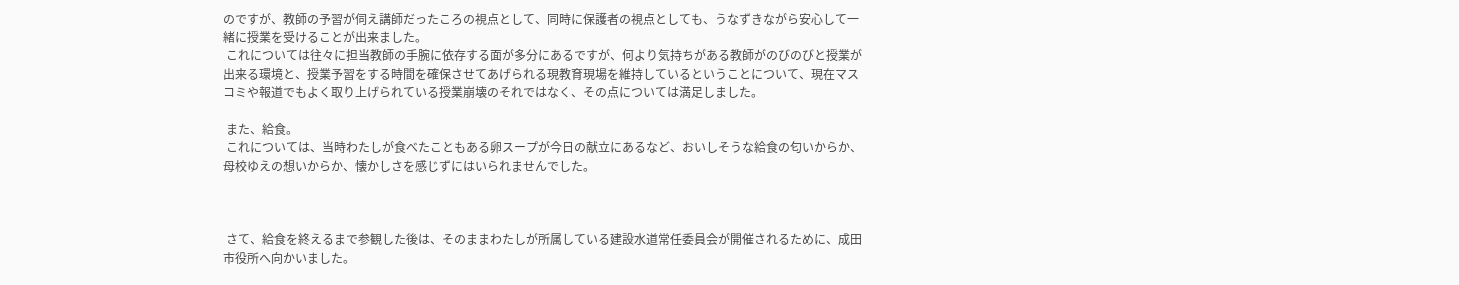のですが、教師の予習が伺え講師だったころの視点として、同時に保護者の視点としても、うなずきながら安心して一緒に授業を受けることが出来ました。
 これについては往々に担当教師の手腕に依存する面が多分にあるですが、何より気持ちがある教師がのびのびと授業が出来る環境と、授業予習をする時間を確保させてあげられる現教育現場を維持しているということについて、現在マスコミや報道でもよく取り上げられている授業崩壊のそれではなく、その点については満足しました。

 また、給食。
 これについては、当時わたしが食べたこともある卵スープが今日の献立にあるなど、おいしそうな給食の匂いからか、母校ゆえの想いからか、懐かしさを感じずにはいられませんでした。



 さて、給食を終えるまで参観した後は、そのままわたしが所属している建設水道常任委員会が開催されるために、成田市役所へ向かいました。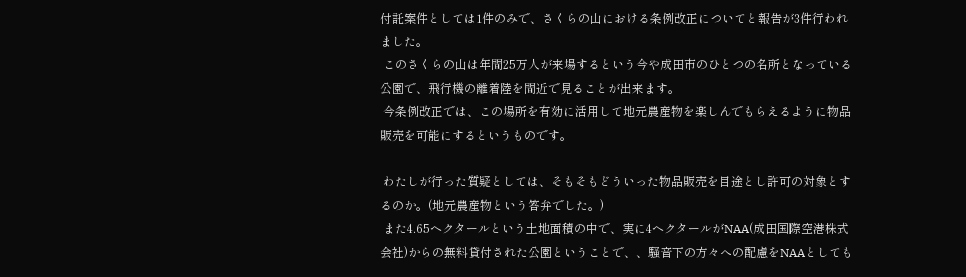付託案件としては1件のみで、さくらの山における条例改正についてと報告が3件行われました。
 このさくらの山は年間25万人が来場するという今や成田市のひとつの名所となっている公園で、飛行機の離着陸を間近で見ることが出来ます。
 今条例改正では、この場所を有効に活用して地元農産物を楽しんでもらえるように物品販売を可能にするというものです。

 わたしが行った質疑としては、そもそもどういった物品販売を目途とし許可の対象とするのか。(地元農産物という答弁でした。)
 また4.65ヘクタールという土地面積の中で、実に4ヘクタールがNAA(成田国際空港株式会社)からの無料貸付された公園ということで、、騒音下の方々への配慮をNAAとしても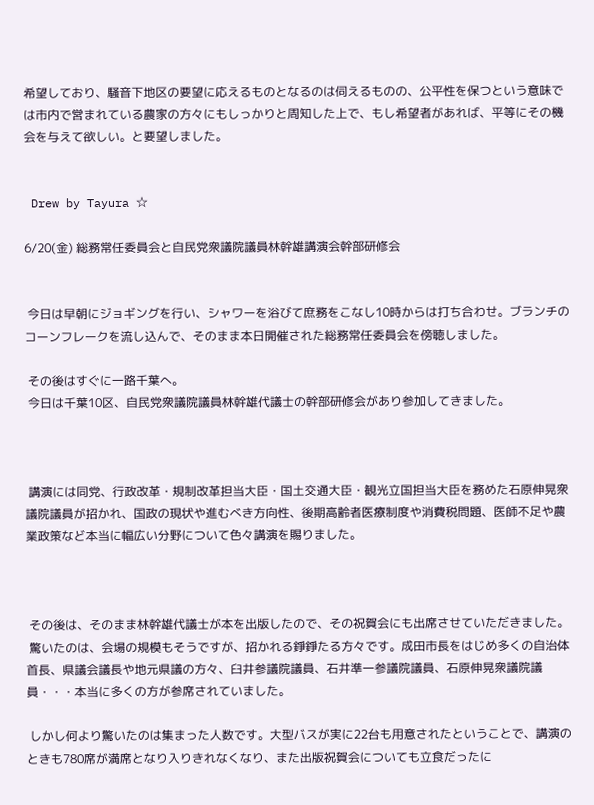希望しており、騒音下地区の要望に応えるものとなるのは伺えるものの、公平性を保つという意味では市内で営まれている農家の方々にもしっかりと周知した上で、もし希望者があれば、平等にその機会を与えて欲しい。と要望しました。


 Drew by Tayura ☆

6/20(金) 総務常任委員会と自民党衆議院議員林幹雄講演会幹部研修会


 今日は早朝にジョギングを行い、シャワーを浴びて庶務をこなし10時からは打ち合わせ。ブランチのコーンフレークを流し込んで、そのまま本日開催された総務常任委員会を傍聴しました。

 その後はすぐに一路千葉へ。
 今日は千葉10区、自民党衆議院議員林幹雄代議士の幹部研修会があり参加してきました。



 講演には同党、行政改革・規制改革担当大臣・国土交通大臣・観光立国担当大臣を務めた石原伸晃衆議院議員が招かれ、国政の現状や進むべき方向性、後期高齢者医療制度や消費税問題、医師不足や農業政策など本当に幅広い分野について色々講演を賜りました。



 その後は、そのまま林幹雄代議士が本を出版したので、その祝賀会にも出席させていただきました。
 驚いたのは、会場の規模もそうですが、招かれる錚錚たる方々です。成田市長をはじめ多くの自治体首長、県議会議長や地元県議の方々、臼井参議院議員、石井準一参議院議員、石原伸晃衆議院議員・・・本当に多くの方が参席されていました。

 しかし何より驚いたのは集まった人数です。大型バスが実に22台も用意されたということで、講演のときも780席が満席となり入りきれなくなり、また出版祝賀会についても立食だったに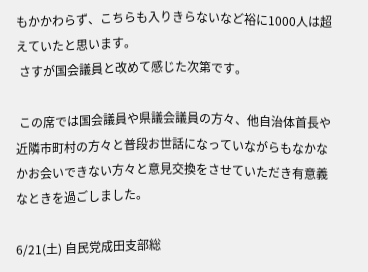もかかわらず、こちらも入りきらないなど裕に1000人は超えていたと思います。
 さすが国会議員と改めて感じた次第です。

 この席では国会議員や県議会議員の方々、他自治体首長や近隣市町村の方々と普段お世話になっていながらもなかなかお会いできない方々と意見交換をさせていただき有意義なときを過ごしました。

6/21(土) 自民党成田支部総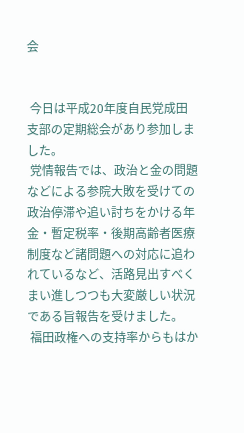会


 今日は平成20年度自民党成田支部の定期総会があり参加しました。
 党情報告では、政治と金の問題などによる参院大敗を受けての政治停滞や追い討ちをかける年金・暫定税率・後期高齢者医療制度など諸問題への対応に追われているなど、活路見出すべくまい進しつつも大変厳しい状況である旨報告を受けました。
 福田政権への支持率からもはか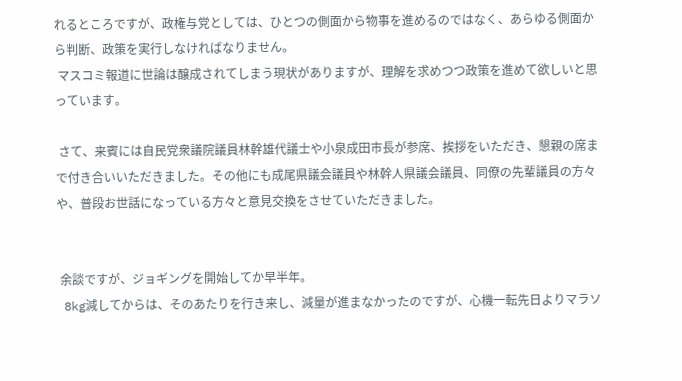れるところですが、政権与党としては、ひとつの側面から物事を進めるのではなく、あらゆる側面から判断、政策を実行しなければなりません。
 マスコミ報道に世論は醸成されてしまう現状がありますが、理解を求めつつ政策を進めて欲しいと思っています。

 さて、来賓には自民党衆議院議員林幹雄代議士や小泉成田市長が参席、挨拶をいただき、懇親の席まで付き合いいただきました。その他にも成尾県議会議員や林幹人県議会議員、同僚の先輩議員の方々や、普段お世話になっている方々と意見交換をさせていただきました。


 余談ですが、ジョギングを開始してか早半年。
 8kg減してからは、そのあたりを行き来し、減量が進まなかったのですが、心機一転先日よりマラソ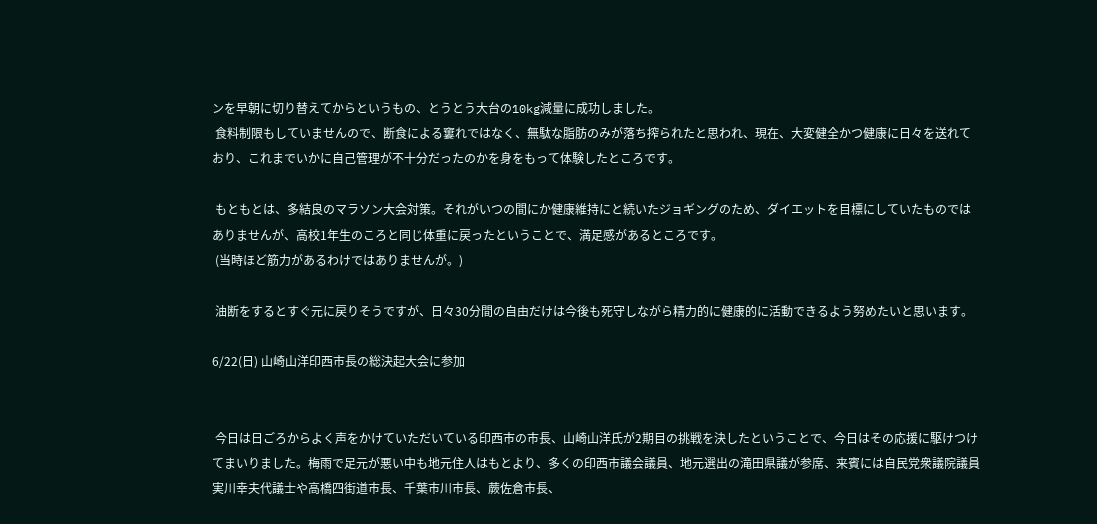ンを早朝に切り替えてからというもの、とうとう大台の10kg減量に成功しました。
 食料制限もしていませんので、断食による窶れではなく、無駄な脂肪のみが落ち搾られたと思われ、現在、大変健全かつ健康に日々を送れており、これまでいかに自己管理が不十分だったのかを身をもって体験したところです。

 もともとは、多結良のマラソン大会対策。それがいつの間にか健康維持にと続いたジョギングのため、ダイエットを目標にしていたものではありませんが、高校1年生のころと同じ体重に戻ったということで、満足感があるところです。
 (当時ほど筋力があるわけではありませんが。)

 油断をするとすぐ元に戻りそうですが、日々30分間の自由だけは今後も死守しながら精力的に健康的に活動できるよう努めたいと思います。

6/22(日) 山崎山洋印西市長の総決起大会に参加


 今日は日ごろからよく声をかけていただいている印西市の市長、山崎山洋氏が2期目の挑戦を決したということで、今日はその応援に駆けつけてまいりました。梅雨で足元が悪い中も地元住人はもとより、多くの印西市議会議員、地元選出の滝田県議が参席、来賓には自民党衆議院議員実川幸夫代議士や高橋四街道市長、千葉市川市長、蕨佐倉市長、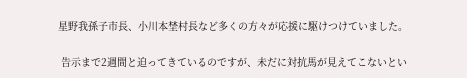星野我孫子市長、小川本埜村長など多くの方々が応援に駆けつけていました。

 告示まで2週間と迫ってきているのですが、未だに対抗馬が見えてこないとい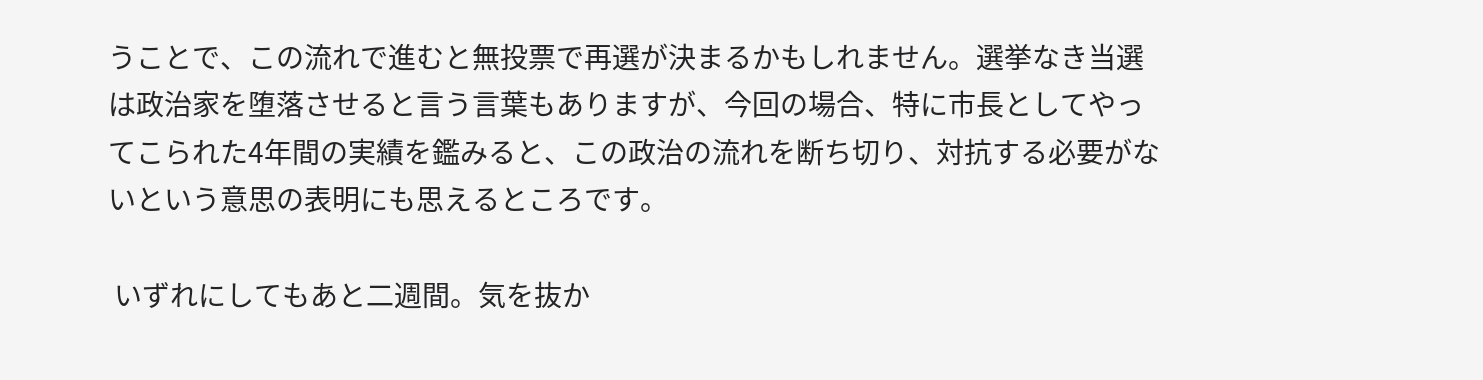うことで、この流れで進むと無投票で再選が決まるかもしれません。選挙なき当選は政治家を堕落させると言う言葉もありますが、今回の場合、特に市長としてやってこられた4年間の実績を鑑みると、この政治の流れを断ち切り、対抗する必要がないという意思の表明にも思えるところです。

 いずれにしてもあと二週間。気を抜か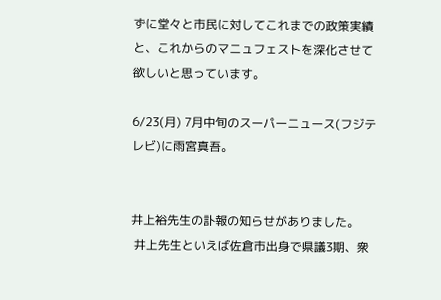ずに堂々と市民に対してこれまでの政策実績と、これからのマニュフェストを深化させて欲しいと思っています。

6/23(月) 7月中旬のスーパーニュース(フジテレビ)に雨宮真吾。


井上裕先生の訃報の知らせがありました。
 井上先生といえば佐倉市出身で県議3期、衆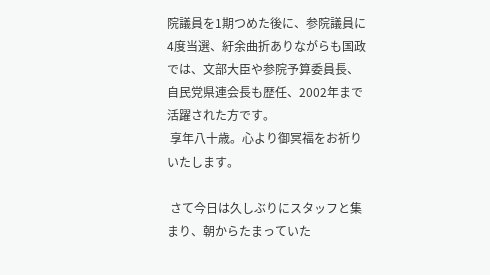院議員を1期つめた後に、参院議員に4度当選、紆余曲折ありながらも国政では、文部大臣や参院予算委員長、自民党県連会長も歴任、2002年まで活躍された方です。
 享年八十歳。心より御冥福をお祈りいたします。

 さて今日は久しぶりにスタッフと集まり、朝からたまっていた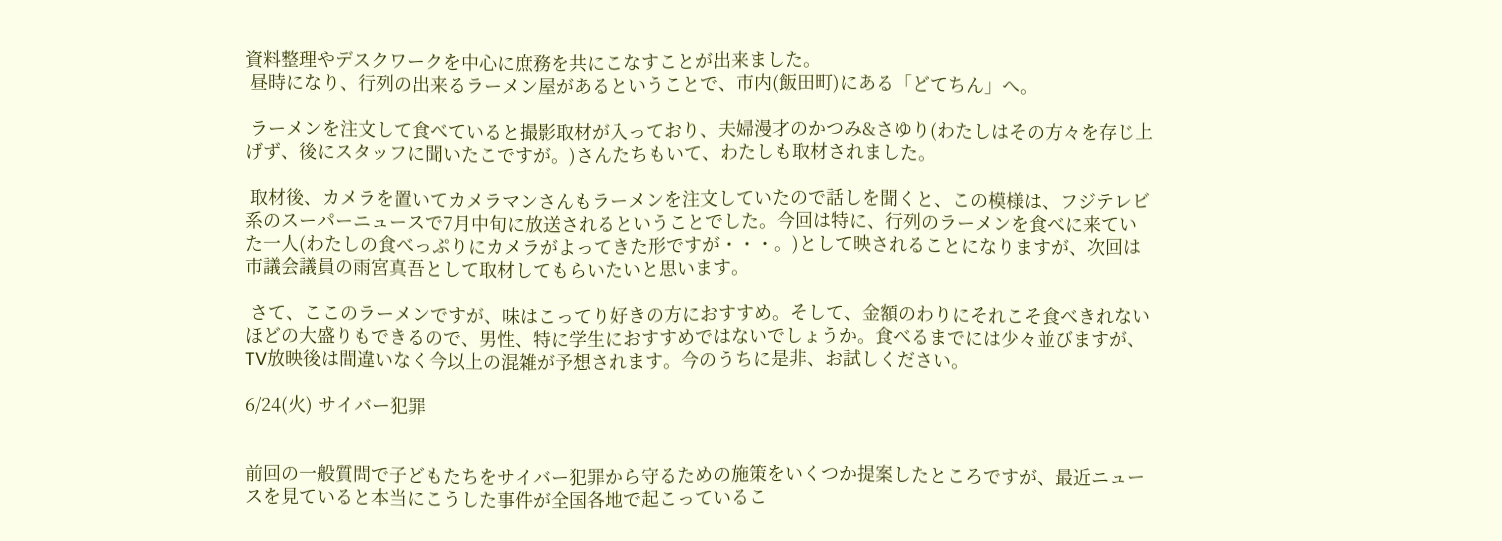資料整理やデスクワークを中心に庶務を共にこなすことが出来ました。
 昼時になり、行列の出来るラーメン屋があるということで、市内(飯田町)にある「どてちん」へ。

 ラーメンを注文して食べていると撮影取材が入っており、夫婦漫才のかつみ&さゆり(わたしはその方々を存じ上げず、後にスタッフに聞いたこですが。)さんたちもいて、わたしも取材されました。

 取材後、カメラを置いてカメラマンさんもラーメンを注文していたので話しを聞くと、この模様は、フジテレビ系のスーパーニュースで7月中旬に放送されるということでした。今回は特に、行列のラーメンを食べに来ていた一人(わたしの食べっぷりにカメラがよってきた形ですが・・・。)として映されることになりますが、次回は市議会議員の雨宮真吾として取材してもらいたいと思います。

 さて、ここのラーメンですが、味はこってり好きの方におすすめ。そして、金額のわりにそれこそ食べきれないほどの大盛りもできるので、男性、特に学生におすすめではないでしょうか。食べるまでには少々並びますが、TV放映後は間違いなく今以上の混雑が予想されます。今のうちに是非、お試しください。

6/24(火) サイバー犯罪


前回の一般質問で子どもたちをサイバー犯罪から守るための施策をいくつか提案したところですが、最近ニュースを見ていると本当にこうした事件が全国各地で起こっているこ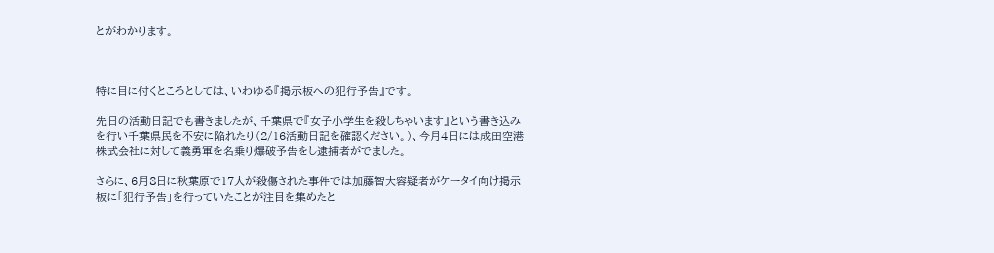とがわかります。



特に目に付くところとしては、いわゆる『掲示板への犯行予告』です。

先日の活動日記でも書きましたが、千葉県で『女子小学生を殺しちゃいます』という書き込みを行い千葉県民を不安に陥れたり(2/16活動日記を確認ください。)、今月4日には成田空港株式会社に対して義勇軍を名乗り爆破予告をし逮捕者がでました。

さらに、6月8日に秋葉原で17人が殺傷された事件では加藤智大容疑者がケータイ向け掲示板に「犯行予告」を行っていたことが注目を集めたと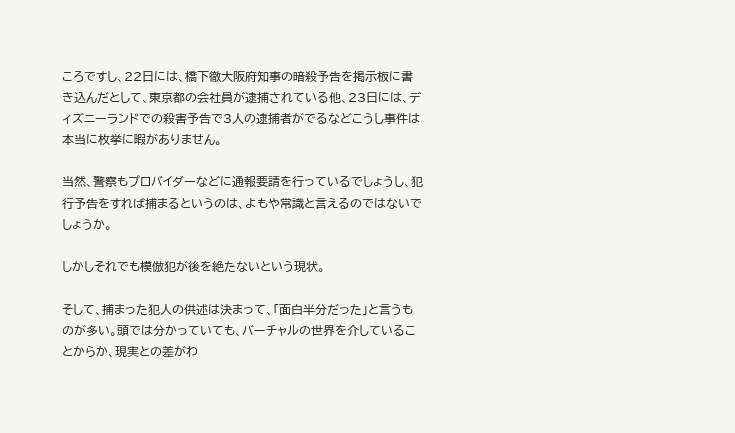ころですし、22日には、橋下徹大阪府知事の暗殺予告を掲示板に書き込んだとして、東京都の会社員が逮捕されている他、23日には、ディズニーランドでの殺害予告で3人の逮捕者がでるなどこうし事件は本当に枚挙に暇がありません。

当然、警察もプロバイダーなどに通報要請を行っているでしょうし、犯行予告をすれば捕まるというのは、よもや常識と言えるのではないでしょうか。

しかしそれでも模倣犯が後を絶たないという現状。

そして、捕まった犯人の供述は決まって、「面白半分だった」と言うものが多い。頭では分かっていても、バーチャルの世界を介していることからか、現実との差がわ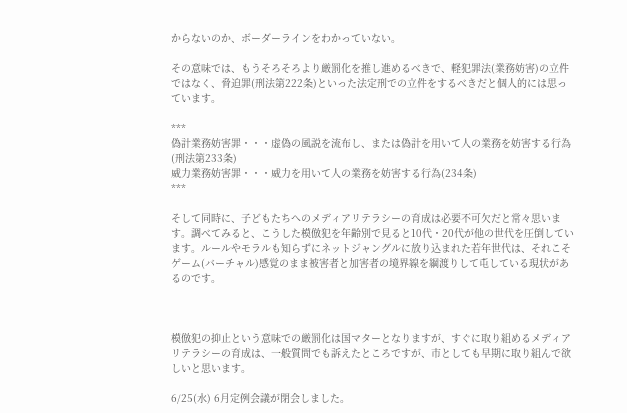からないのか、ボーダーラインをわかっていない。

その意味では、もうそろそろより厳罰化を推し進めるべきで、軽犯罪法(業務妨害)の立件ではなく、脅迫罪(刑法第222条)といった法定刑での立件をするべきだと個人的には思っています。

***
偽計業務妨害罪・・・虚偽の風説を流布し、または偽計を用いて人の業務を妨害する行為(刑法第233条)
威力業務妨害罪・・・威力を用いて人の業務を妨害する行為(234条)
***

そして同時に、子どもたちへのメディアリテラシーの育成は必要不可欠だと常々思います。調べてみると、こうした模倣犯を年齢別で見ると10代・20代が他の世代を圧倒しています。ルールやモラルも知らずにネットジャングルに放り込まれた若年世代は、それこそゲーム(バーチャル)感覚のまま被害者と加害者の境界線を綱渡りして屯している現状があるのです。



模倣犯の抑止という意味での厳罰化は国マターとなりますが、すぐに取り組めるメディアリテラシーの育成は、一般質問でも訴えたところですが、市としても早期に取り組んで欲しいと思います。

6/25(水) 6月定例会議が閉会しました。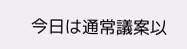今日は通常議案以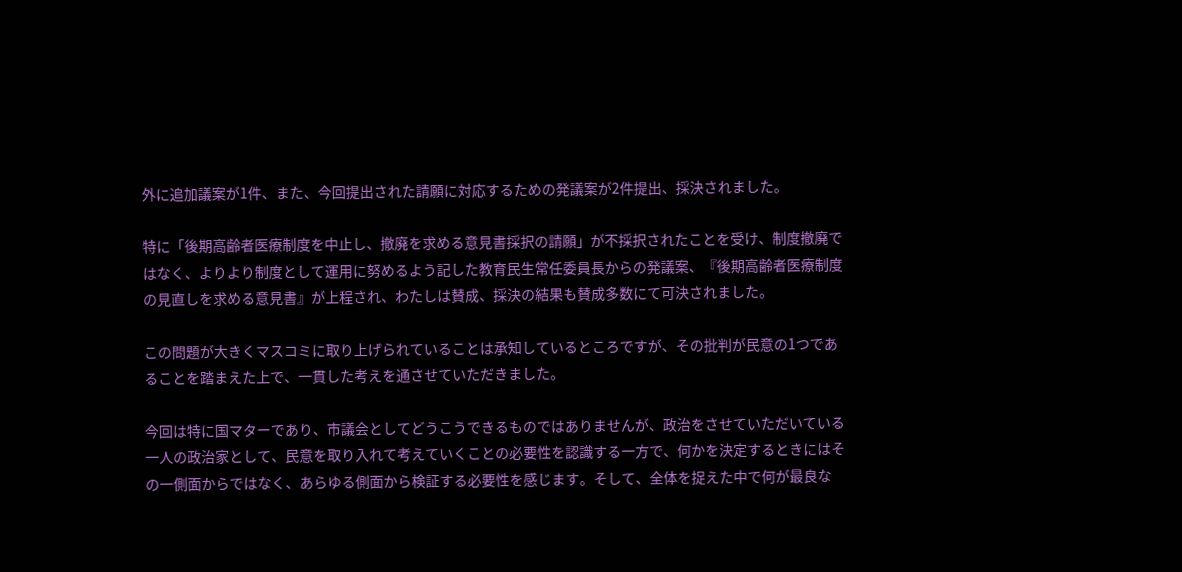外に追加議案が1件、また、今回提出された請願に対応するための発議案が2件提出、採決されました。

特に「後期高齢者医療制度を中止し、撤廃を求める意見書採択の請願」が不採択されたことを受け、制度撤廃ではなく、よりより制度として運用に努めるよう記した教育民生常任委員長からの発議案、『後期高齢者医療制度の見直しを求める意見書』が上程され、わたしは賛成、採決の結果も賛成多数にて可決されました。

この問題が大きくマスコミに取り上げられていることは承知しているところですが、その批判が民意の1つであることを踏まえた上で、一貫した考えを通させていただきました。

今回は特に国マターであり、市議会としてどうこうできるものではありませんが、政治をさせていただいている一人の政治家として、民意を取り入れて考えていくことの必要性を認識する一方で、何かを決定するときにはその一側面からではなく、あらゆる側面から検証する必要性を感じます。そして、全体を捉えた中で何が最良な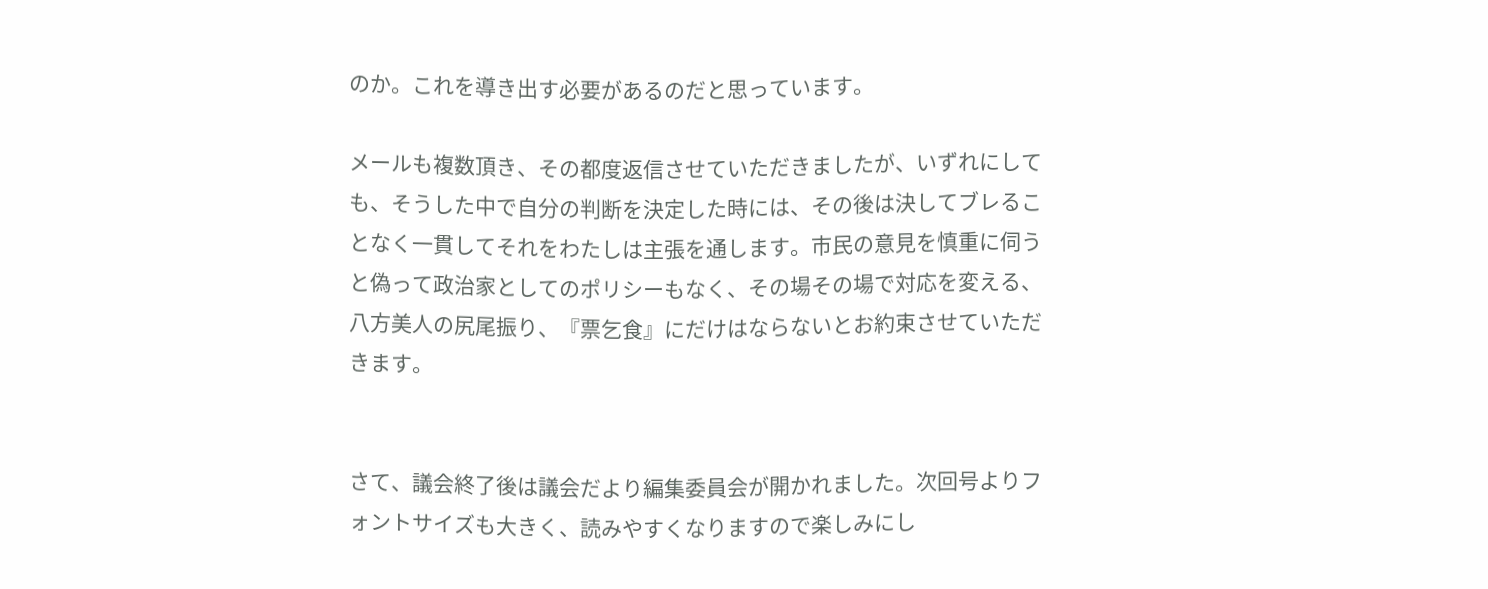のか。これを導き出す必要があるのだと思っています。

メールも複数頂き、その都度返信させていただきましたが、いずれにしても、そうした中で自分の判断を決定した時には、その後は決してブレることなく一貫してそれをわたしは主張を通します。市民の意見を慎重に伺うと偽って政治家としてのポリシーもなく、その場その場で対応を変える、八方美人の尻尾振り、『票乞食』にだけはならないとお約束させていただきます。


さて、議会終了後は議会だより編集委員会が開かれました。次回号よりフォントサイズも大きく、読みやすくなりますので楽しみにし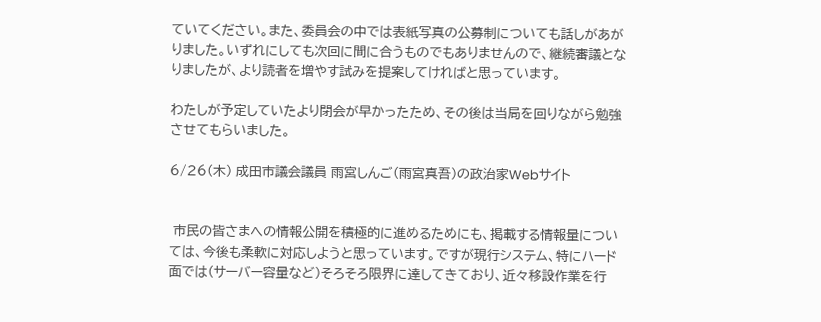ていてください。また、委員会の中では表紙写真の公募制についても話しがあがりました。いずれにしても次回に間に合うものでもありませんので、継続審議となりましたが、より読者を増やす試みを提案してければと思っています。

わたしが予定していたより閉会が早かったため、その後は当局を回りながら勉強させてもらいました。

6/26(木) 成田市議会議員 雨宮しんご(雨宮真吾)の政治家Webサイト


 市民の皆さまへの情報公開を積極的に進めるためにも、掲載する情報量については、今後も柔軟に対応しようと思っています。ですが現行システム、特にハード面では(サーバー容量など)そろそろ限界に達してきており、近々移設作業を行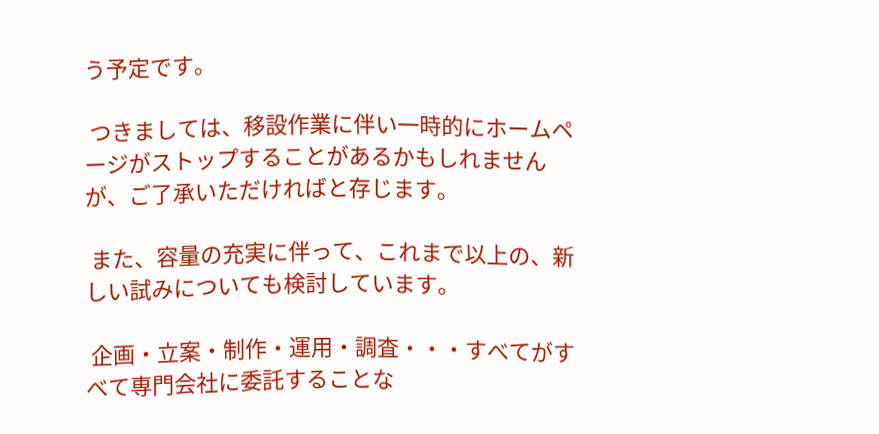う予定です。

 つきましては、移設作業に伴い一時的にホームページがストップすることがあるかもしれませんが、ご了承いただければと存じます。

 また、容量の充実に伴って、これまで以上の、新しい試みについても検討しています。

 企画・立案・制作・運用・調査・・・すべてがすべて専門会社に委託することな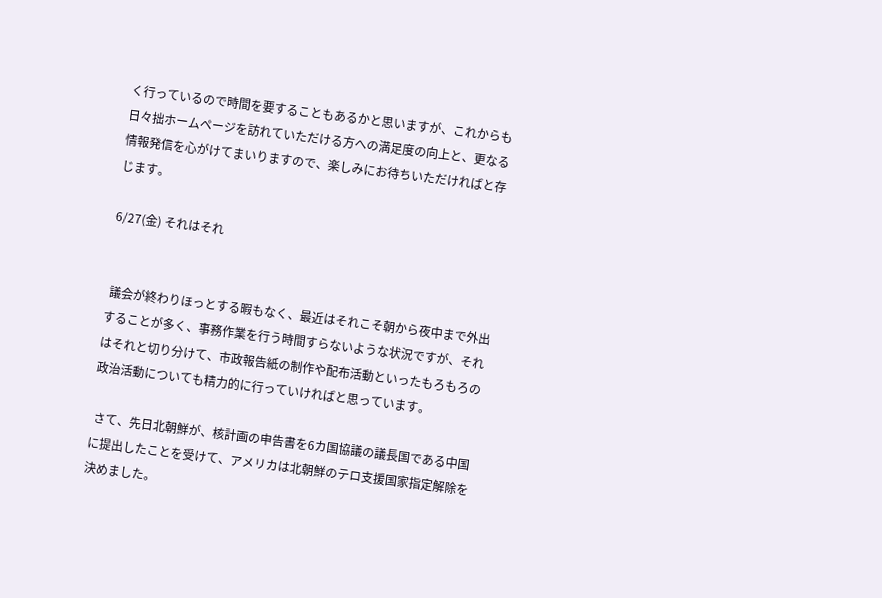く行っているので時間を要することもあるかと思いますが、これからも日々拙ホームページを訪れていただける方への満足度の向上と、更なる情報発信を心がけてまいりますので、楽しみにお待ちいただければと存じます。

6/27(金) それはそれ


 議会が終わりほっとする暇もなく、最近はそれこそ朝から夜中まで外出することが多く、事務作業を行う時間すらないような状況ですが、それはそれと切り分けて、市政報告紙の制作や配布活動といったもろもろの政治活動についても精力的に行っていければと思っています。

 さて、先日北朝鮮が、核計画の申告書を6カ国協議の議長国である中国に提出したことを受けて、アメリカは北朝鮮のテロ支援国家指定解除を決めました。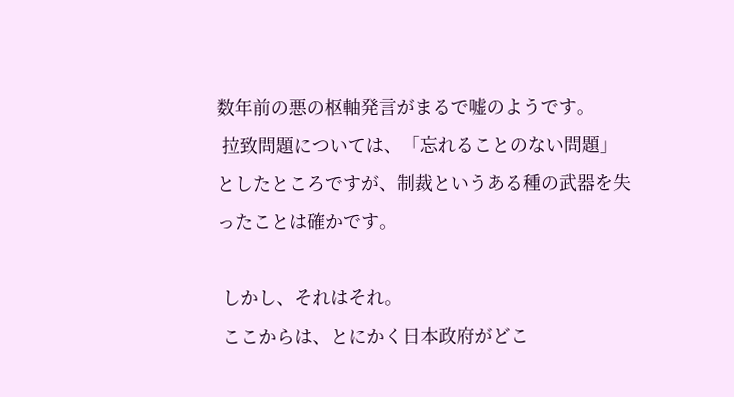数年前の悪の枢軸発言がまるで嘘のようです。
 拉致問題については、「忘れることのない問題」としたところですが、制裁というある種の武器を失ったことは確かです。

 しかし、それはそれ。
 ここからは、とにかく日本政府がどこ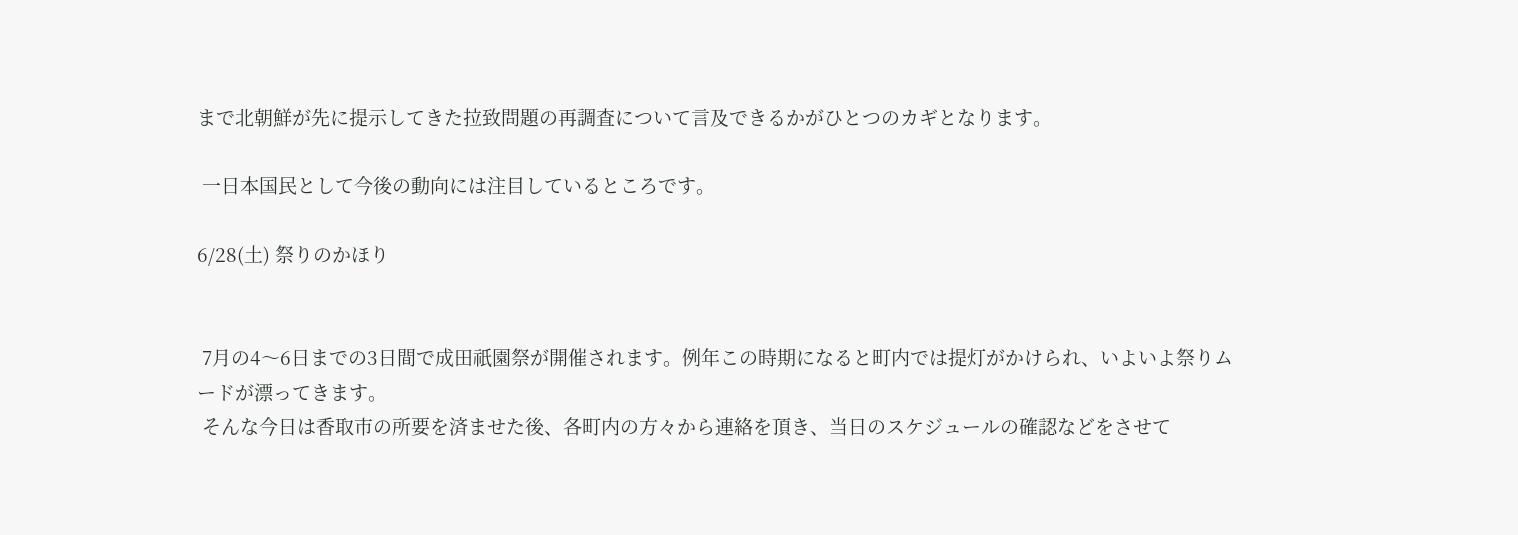まで北朝鮮が先に提示してきた拉致問題の再調査について言及できるかがひとつのカギとなります。

 一日本国民として今後の動向には注目しているところです。

6/28(土) 祭りのかほり


 7月の4〜6日までの3日間で成田祇園祭が開催されます。例年この時期になると町内では提灯がかけられ、いよいよ祭りムードが漂ってきます。
 そんな今日は香取市の所要を済ませた後、各町内の方々から連絡を頂き、当日のスケジュールの確認などをさせて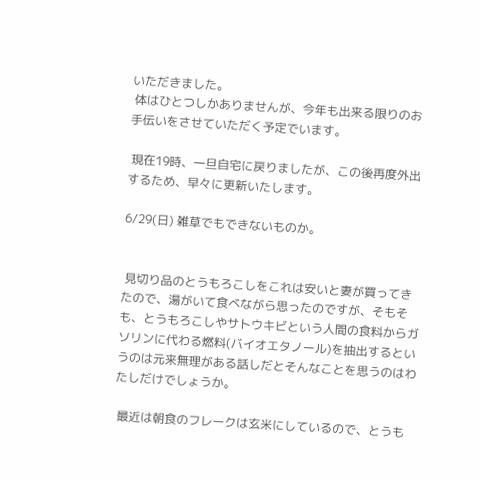いただきました。
 体はひとつしかありませんが、今年も出来る限りのお手伝いをさせていただく予定でいます。

 現在19時、一旦自宅に戻りましたが、この後再度外出するため、早々に更新いたします。

6/29(日) 雑草でもできないものか。


 見切り品のとうもろこしをこれは安いと妻が買ってきたので、湯がいて食べながら思ったのですが、そもそも、とうもろこしやサトウキビという人間の食料からガソリンに代わる燃料(バイオエタノール)を抽出するというのは元来無理がある話しだとそんなことを思うのはわたしだけでしょうか。

 最近は朝食のフレークは玄米にしているので、とうも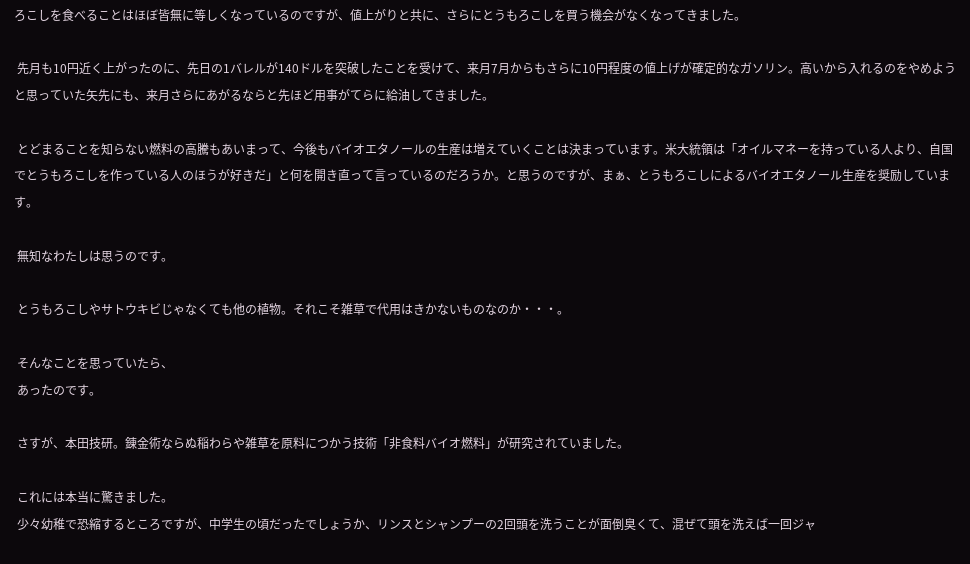ろこしを食べることはほぼ皆無に等しくなっているのですが、値上がりと共に、さらにとうもろこしを買う機会がなくなってきました。

 先月も10円近く上がったのに、先日の1バレルが140ドルを突破したことを受けて、来月7月からもさらに10円程度の値上げが確定的なガソリン。高いから入れるのをやめようと思っていた矢先にも、来月さらにあがるならと先ほど用事がてらに給油してきました。

 とどまることを知らない燃料の高騰もあいまって、今後もバイオエタノールの生産は増えていくことは決まっています。米大統領は「オイルマネーを持っている人より、自国でとうもろこしを作っている人のほうが好きだ」と何を開き直って言っているのだろうか。と思うのですが、まぁ、とうもろこしによるバイオエタノール生産を奨励しています。

 無知なわたしは思うのです。

 とうもろこしやサトウキビじゃなくても他の植物。それこそ雑草で代用はきかないものなのか・・・。

 そんなことを思っていたら、
 あったのです。

 さすが、本田技研。錬金術ならぬ稲わらや雑草を原料につかう技術「非食料バイオ燃料」が研究されていました。

 これには本当に驚きました。
 少々幼稚で恐縮するところですが、中学生の頃だったでしょうか、リンスとシャンプーの2回頭を洗うことが面倒臭くて、混ぜて頭を洗えば一回ジャ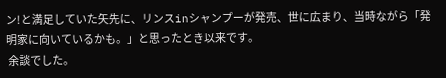ン!と満足していた矢先に、リンスinシャンプーが発売、世に広まり、当時ながら「発明家に向いているかも。」と思ったとき以来です。
 余談でした。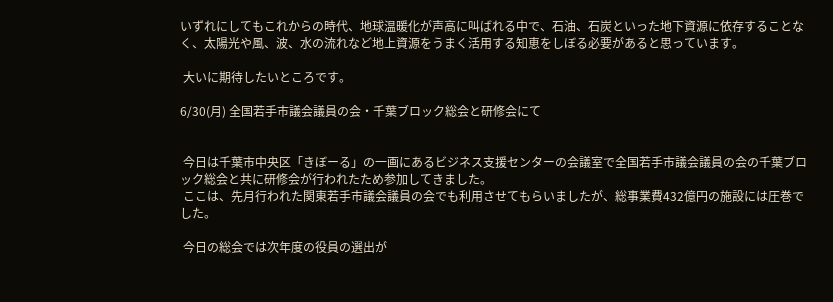いずれにしてもこれからの時代、地球温暖化が声高に叫ばれる中で、石油、石炭といった地下資源に依存することなく、太陽光や風、波、水の流れなど地上資源をうまく活用する知恵をしぼる必要があると思っています。

 大いに期待したいところです。

6/30(月) 全国若手市議会議員の会・千葉ブロック総会と研修会にて


 今日は千葉市中央区「きぼーる」の一画にあるビジネス支援センターの会議室で全国若手市議会議員の会の千葉ブロック総会と共に研修会が行われたため参加してきました。
 ここは、先月行われた関東若手市議会議員の会でも利用させてもらいましたが、総事業費432億円の施設には圧巻でした。

 今日の総会では次年度の役員の選出が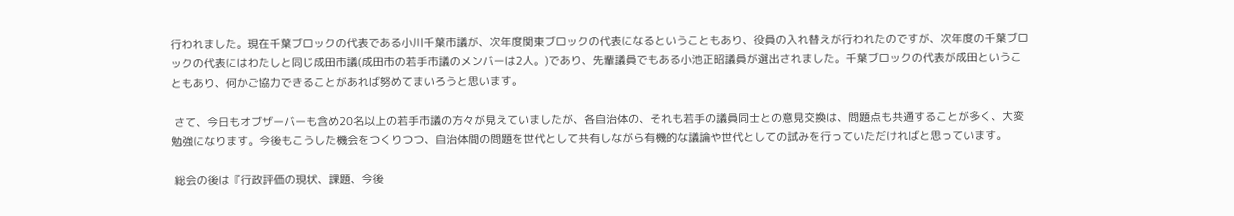行われました。現在千葉ブロックの代表である小川千葉市議が、次年度関東ブロックの代表になるということもあり、役員の入れ替えが行われたのですが、次年度の千葉ブロックの代表にはわたしと同じ成田市議(成田市の若手市議のメンバーは2人。)であり、先輩議員でもある小池正昭議員が選出されました。千葉ブロックの代表が成田ということもあり、何かご協力できることがあれば努めてまいろうと思います。

 さて、今日もオブザーバーも含め20名以上の若手市議の方々が見えていましたが、各自治体の、それも若手の議員同士との意見交換は、問題点も共通することが多く、大変勉強になります。今後もこうした機会をつくりつつ、自治体間の問題を世代として共有しながら有機的な議論や世代としての試みを行っていただければと思っています。

 総会の後は『行政評価の現状、課題、今後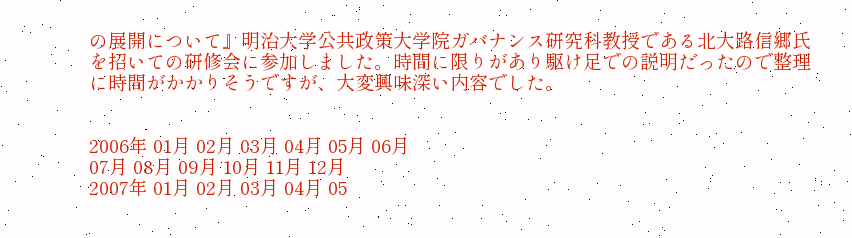の展開について』明治大学公共政策大学院ガバナンス研究科教授である北大路信郷氏を招いての研修会に参加しました。時間に限りがあり駆け足での説明だったので整理に時間がかかりそうですが、大変興味深い内容でした。


2006年 01月 02月 03月 04月 05月 06月
07月 08月 09月 10月 11月 12月
2007年 01月 02月 03月 04月 05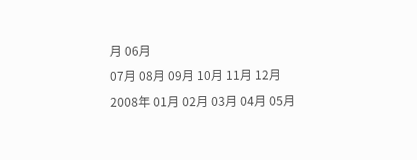月 06月
07月 08月 09月 10月 11月 12月
2008年 01月 02月 03月 04月 05月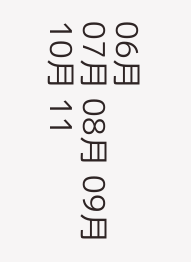06月
07月 08月 09月 10月 11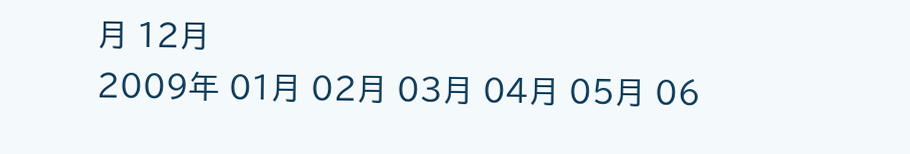月 12月
2009年 01月 02月 03月 04月 05月 06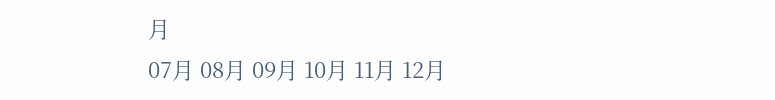月
07月 08月 09月 10月 11月 12月